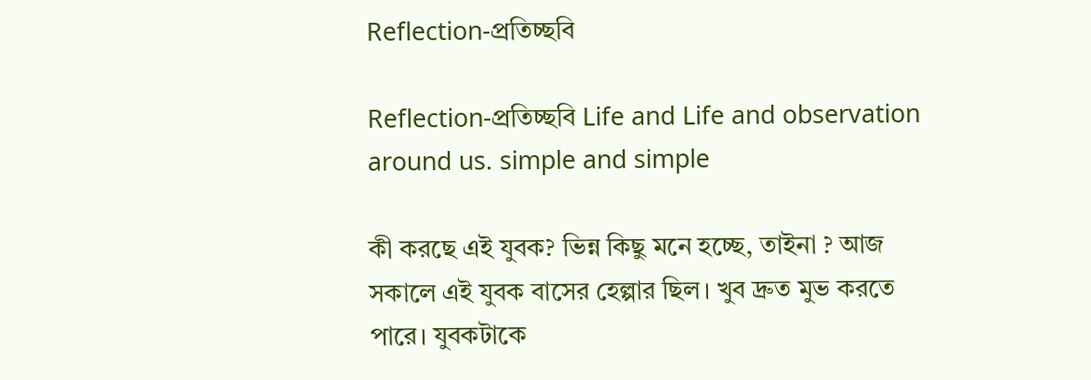Reflection-প্রতিচ্ছবি

Reflection-প্রতিচ্ছবি Life and Life and observation around us. simple and simple

কী করছে এই যুবক? ভিন্ন কিছু মনে হচ্ছে, তাইনা ? আজ সকালে এই যুবক বাসের হেল্পার ছিল। খুব দ্রুত মুভ করতে পারে। যুবকটাকে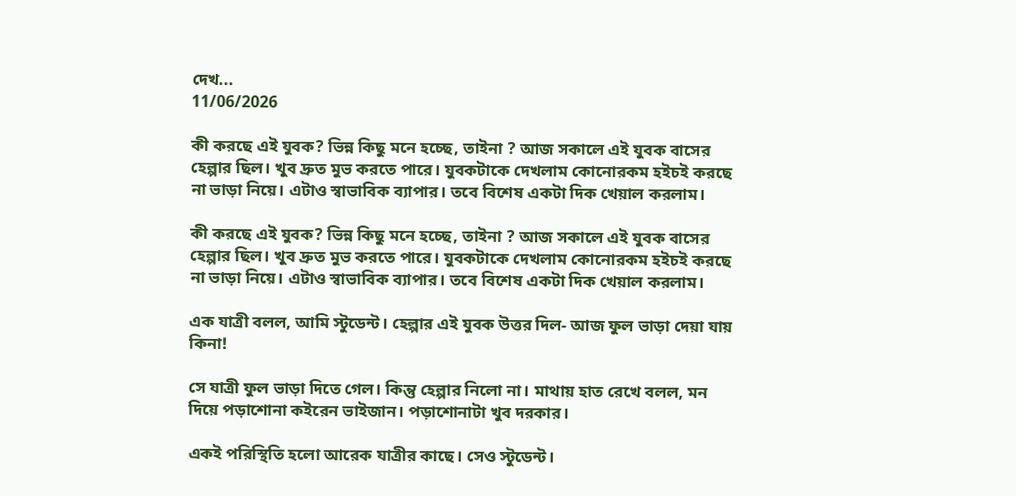দেখ...
11/06/2026

কী করছে এই যুবক? ভিন্ন কিছু মনে হচ্ছে, তাইনা ? আজ সকালে এই যুবক বাসের হেল্পার ছিল। খুব দ্রুত মুভ করতে পারে। যুবকটাকে দেখলাম কোনোরকম হইচই করছে না ভাড়া নিয়ে। এটাও স্বাভাবিক ব্যাপার। তবে বিশেষ একটা দিক খেয়াল করলাম।

কী করছে এই যুবক? ভিন্ন কিছু মনে হচ্ছে, তাইনা ? আজ সকালে এই যুবক বাসের হেল্পার ছিল। খুব দ্রুত মুভ করতে পারে। যুবকটাকে দেখলাম কোনোরকম হইচই করছে না ভাড়া নিয়ে। এটাও স্বাভাবিক ব্যাপার। তবে বিশেষ একটা দিক খেয়াল করলাম।

এক যাত্রী বলল, আমি স্টুডেন্ট। হেল্পার এই যুবক উত্তর দিল- আজ ফুল ভাড়া দেয়া যায় কিনা!

সে যাত্রী ফুল ভাড়া দিতে গেল। কিন্তু হেল্পার নিলো না। মাথায় হাত রেখে বলল, মন দিয়ে পড়াশোনা কইরেন ভাইজান। পড়াশোনাটা খুব দরকার।

একই পরিস্থিতি হলো আরেক যাত্রীর কাছে। সেও স্টুডেন্ট।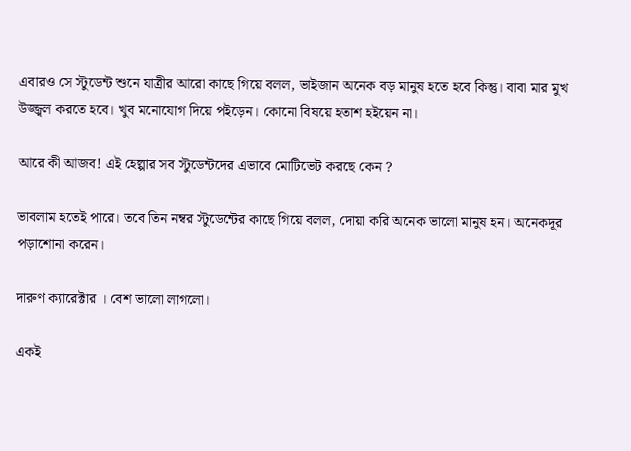এবারও সে স্টুডেন্ট শুনে যাত্রীর আরো কাছে গিয়ে বলল, ভাইজান অনেক বড় মানুষ হতে হবে কিন্তু। বাবা মার মুখ উজ্জ্বল করতে হবে। খুব মনোযোগ দিয়ে পইড়েন। কোনো বিষয়ে হতাশ হইয়েন না।

আরে কী আজব! এই হেল্পার সব স্টুডেন্টদের এভাবে মোটিভেট করছে কেন ?

ভাবলাম হতেই পারে। তবে তিন নম্বর স্টুডেন্টের কাছে গিয়ে বলল, দোয়া করি অনেক ভালো মানুষ হন। অনেকদূর পড়াশোনা করেন।

দারুণ ক্যারেক্টার । বেশ ভালো লাগলো।

একই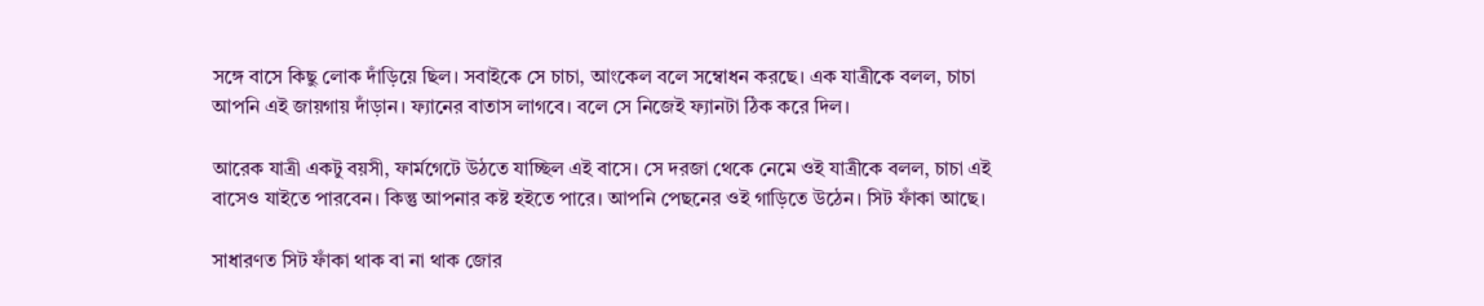সঙ্গে বাসে কিছু লোক দাঁড়িয়ে ছিল। সবাইকে সে চাচা, আংকেল বলে সম্বোধন করছে। এক যাত্রীকে বলল, চাচা আপনি এই জায়গায় দাঁড়ান। ফ্যানের বাতাস লাগবে। বলে সে নিজেই ফ্যানটা ঠিক করে দিল।

আরেক যাত্রী একটু বয়সী, ফার্মগেটে উঠতে যাচ্ছিল এই বাসে। সে দরজা থেকে নেমে ওই যাত্রীকে বলল, চাচা এই বাসেও যাইতে পারবেন। কিন্তু আপনার কষ্ট হইতে পারে। আপনি পেছনের ওই গাড়িতে উঠেন। সিট ফাঁকা আছে।

সাধারণত সিট ফাঁকা থাক বা না থাক জোর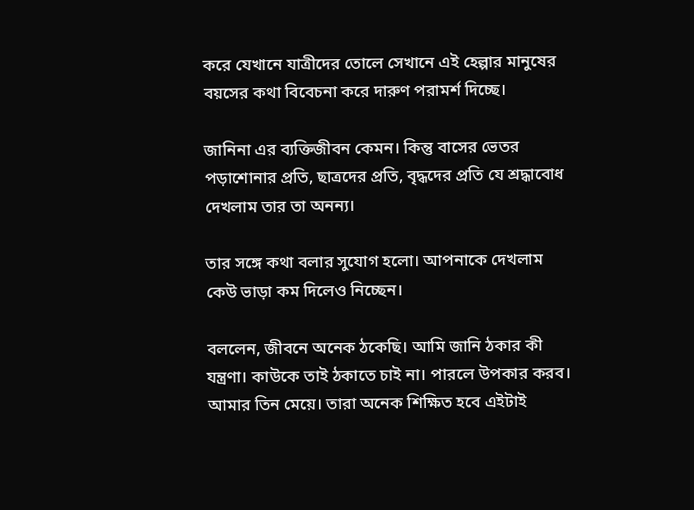করে যেখানে যাত্রীদের তোলে সেখানে এই হেল্পার মানুষের বয়সের কথা বিবেচনা করে দারুণ পরামর্শ দিচ্ছে।

জানিনা এর ব্যক্তিজীবন কেমন। কিন্তু বাসের ভেতর পড়াশোনার প্রতি, ছাত্রদের প্রতি, বৃদ্ধদের প্রতি যে শ্রদ্ধাবোধ দেখলাম তার তা অনন্য।

তার সঙ্গে কথা বলার সুযোগ হলো। আপনাকে দেখলাম কেউ ভাড়া কম দিলেও নিচ্ছেন।

বললেন, জীবনে অনেক ঠকেছি। আমি জানি ঠকার কী যন্ত্রণা। কাউকে তাই ঠকাতে চাই না। পারলে উপকার করব। আমার তিন মেয়ে। তারা অনেক শিক্ষিত হবে এইটাই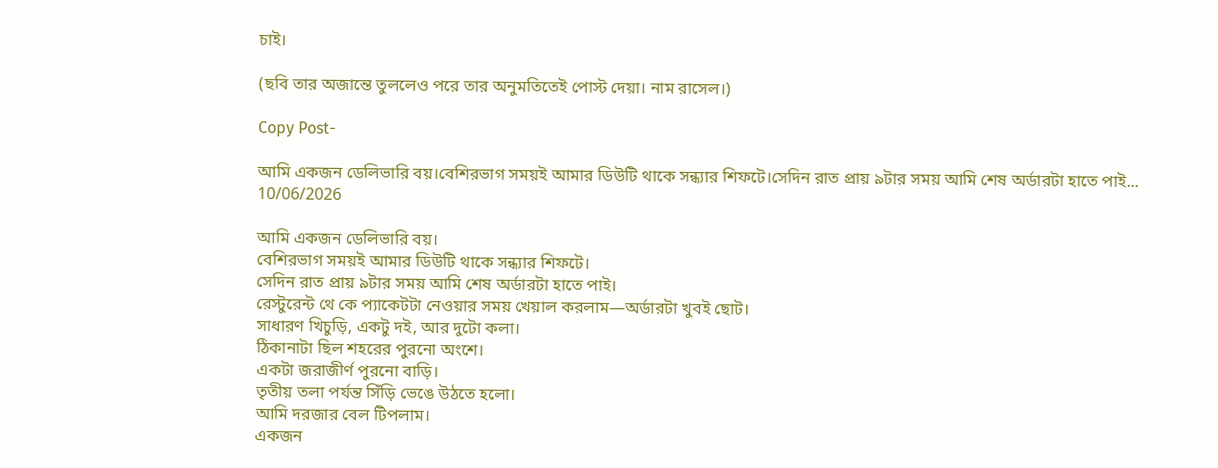চাই।

(ছবি তার অজান্তে তুললেও পরে তার অনুমতিতেই পোস্ট দেয়া। নাম রাসেল।)

Copy Post-

আমি একজন ডেলিভারি বয়।বেশিরভাগ সময়ই আমার ডিউটি থাকে সন্ধ্যার শিফটে।সেদিন রাত প্রায় ৯টার সময় আমি শেষ অর্ডারটা হাতে পাই...
10/06/2026

আমি একজন ডেলিভারি বয়।
বেশিরভাগ সময়ই আমার ডিউটি থাকে সন্ধ্যার শিফটে।
সেদিন রাত প্রায় ৯টার সময় আমি শেষ অর্ডারটা হাতে পাই।
রেস্টুরেন্ট থে কে প্যাকেটটা নেওয়ার সময় খেয়াল করলাম—অর্ডারটা খুবই ছোট।
সাধারণ খিচুড়ি, একটু দই, আর দুটো কলা।
ঠিকানাটা ছিল শহরের পুরনো অংশে।
একটা জরাজীর্ণ পুরনো বাড়ি।
তৃতীয় তলা পর্যন্ত সিঁড়ি ভেঙে উঠতে হলো।
আমি দরজার বেল টিপলাম।
একজন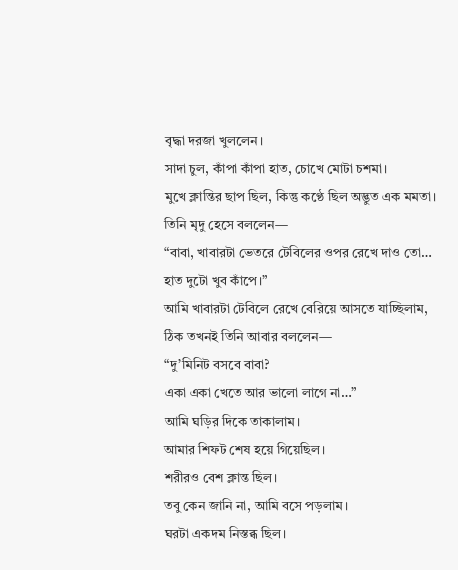বৃদ্ধা দরজা খুললেন।
সাদা চুল, কাঁপা কাঁপা হাত, চোখে মোটা চশমা।
মুখে ক্লান্তির ছাপ ছিল, কিন্তু কণ্ঠে ছিল অদ্ভুত এক মমতা।
তিনি মৃদু হেসে বললেন—
“বাবা, খাবারটা ভেতরে টেবিলের ওপর রেখে দাও তো…
হাত দুটো খুব কাঁপে।”
আমি খাবারটা টেবিলে রেখে বেরিয়ে আসতে যাচ্ছিলাম,
ঠিক তখনই তিনি আবার বললেন—
“দু’মিনিট বসবে বাবা?
একা একা খেতে আর ভালো লাগে না…”
আমি ঘড়ির দিকে তাকালাম।
আমার শিফট শেষ হয়ে গিয়েছিল।
শরীরও বেশ ক্লান্ত ছিল।
তবু কেন জানি না, আমি বসে পড়লাম।
ঘরটা একদম নিস্তব্ধ ছিল।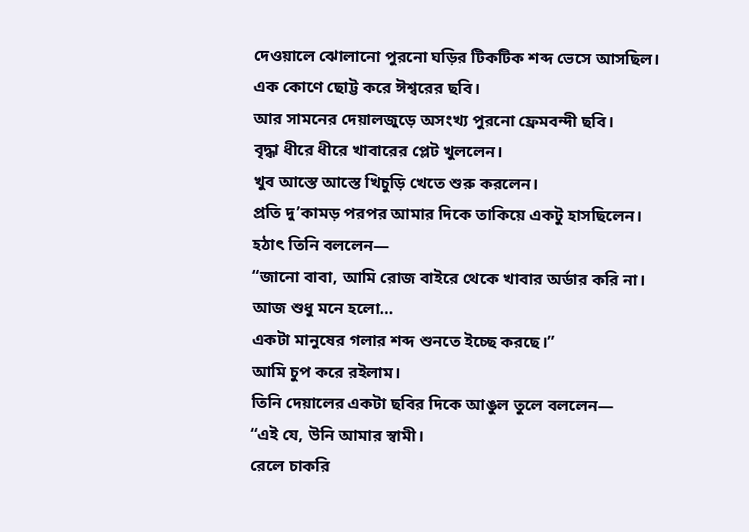দেওয়ালে ঝোলানো পুরনো ঘড়ির টিকটিক শব্দ ভেসে আসছিল।
এক কোণে ছোট্ট করে ঈশ্বরের ছবি।
আর সামনের দেয়ালজুড়ে অসংখ্য পুরনো ফ্রেমবন্দী ছবি।
বৃদ্ধা ধীরে ধীরে খাবারের প্লেট খুললেন।
খুব আস্তে আস্তে খিচুড়ি খেতে শুরু করলেন।
প্রতি দু’কামড় পরপর আমার দিকে তাকিয়ে একটু হাসছিলেন।
হঠাৎ তিনি বললেন—
“জানো বাবা, আমি রোজ বাইরে থেকে খাবার অর্ডার করি না।
আজ শুধু মনে হলো…
একটা মানুষের গলার শব্দ শুনতে ইচ্ছে করছে।”
আমি চুপ করে রইলাম।
তিনি দেয়ালের একটা ছবির দিকে আঙুল তুলে বললেন—
“এই যে, উনি আমার স্বামী।
রেলে চাকরি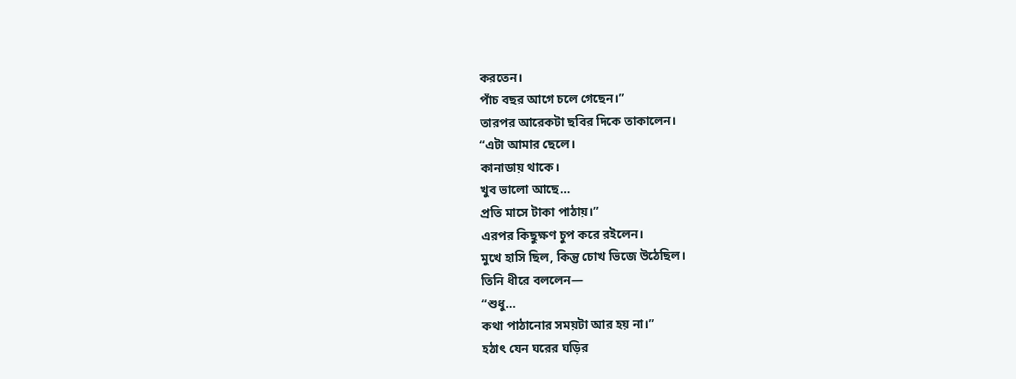করতেন।
পাঁচ বছর আগে চলে গেছেন।”
তারপর আরেকটা ছবির দিকে তাকালেন।
“এটা আমার ছেলে।
কানাডায় থাকে।
খুব ভালো আছে…
প্রতি মাসে টাকা পাঠায়।”
এরপর কিছুক্ষণ চুপ করে রইলেন।
মুখে হাসি ছিল, কিন্তু চোখ ভিজে উঠেছিল।
তিনি ধীরে বললেন—
“শুধু…
কথা পাঠানোর সময়টা আর হয় না।”
হঠাৎ যেন ঘরের ঘড়ির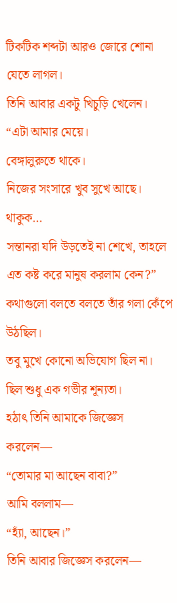টিকটিক শব্দটা আরও জোরে শোনা যেতে লাগল।
তিনি আবার একটু খিচুড়ি খেলেন।
“এটা আমার মেয়ে।
বেঙ্গালুরুতে থাকে।
নিজের সংসারে খুব সুখে আছে।
থাকুক…
সন্তানরা যদি উড়তেই না শেখে, তাহলে এত কষ্ট করে মানুষ করলাম কেন?”
কথাগুলো বলতে বলতে তাঁর গলা কেঁপে উঠছিল।
তবু মুখে কোনো অভিযোগ ছিল না।
ছিল শুধু এক গভীর শূন্যতা।
হঠাৎ তিনি আমাকে জিজ্ঞেস করলেন—
“তোমার মা আছেন বাবা?”
আমি বললাম—
“হ্যাঁ, আছেন।”
তিনি আবার জিজ্ঞেস করলেন—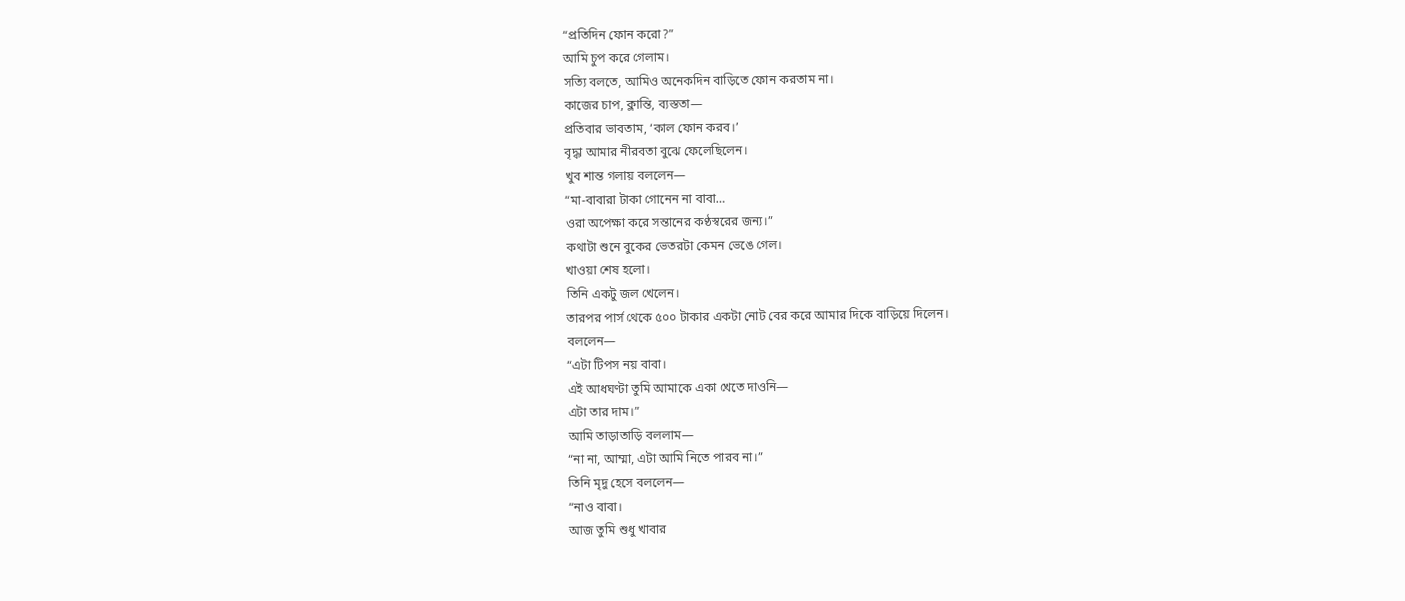“প্রতিদিন ফোন করো?”
আমি চুপ করে গেলাম।
সত্যি বলতে, আমিও অনেকদিন বাড়িতে ফোন করতাম না।
কাজের চাপ, ক্লান্তি, ব্যস্ততা—
প্রতিবার ভাবতাম, ‘কাল ফোন করব।’
বৃদ্ধা আমার নীরবতা বুঝে ফেলেছিলেন।
খুব শান্ত গলায় বললেন—
“মা-বাবারা টাকা গোনেন না বাবা…
ওরা অপেক্ষা করে সন্তানের কণ্ঠস্বরের জন্য।”
কথাটা শুনে বুকের ভেতরটা কেমন ভেঙে গেল।
খাওয়া শেষ হলো।
তিনি একটু জল খেলেন।
তারপর পার্স থেকে ৫০০ টাকার একটা নোট বের করে আমার দিকে বাড়িয়ে দিলেন।
বললেন—
“এটা টিপস নয় বাবা।
এই আধঘণ্টা তুমি আমাকে একা খেতে দাওনি—
এটা তার দাম।”
আমি তাড়াতাড়ি বললাম—
“না না, আম্মা, এটা আমি নিতে পারব না।”
তিনি মৃদু হেসে বললেন—
“নাও বাবা।
আজ তুমি শুধু খাবার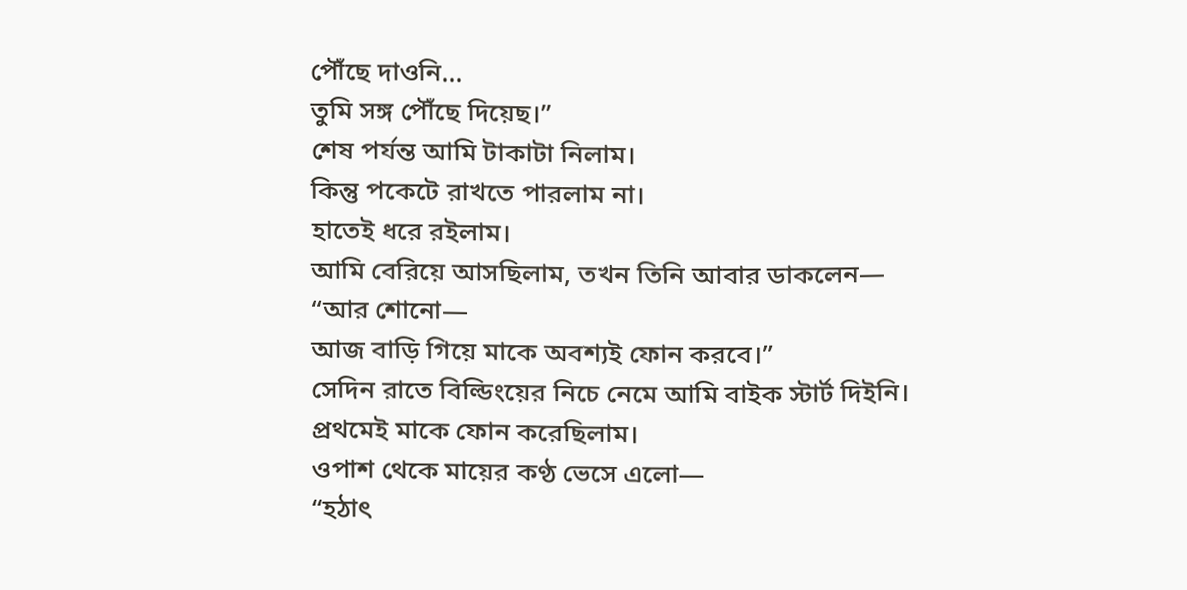পৌঁছে দাওনি…
তুমি সঙ্গ পৌঁছে দিয়েছ।”
শেষ পর্যন্ত আমি টাকাটা নিলাম।
কিন্তু পকেটে রাখতে পারলাম না।
হাতেই ধরে রইলাম।
আমি বেরিয়ে আসছিলাম, তখন তিনি আবার ডাকলেন—
“আর শোনো—
আজ বাড়ি গিয়ে মাকে অবশ্যই ফোন করবে।”
সেদিন রাতে বিল্ডিংয়ের নিচে নেমে আমি বাইক স্টার্ট দিইনি।
প্রথমেই মাকে ফোন করেছিলাম।
ওপাশ থেকে মায়ের কণ্ঠ ভেসে এলো—
“হঠাৎ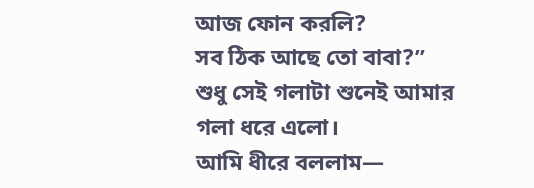আজ ফোন করলি?
সব ঠিক আছে তো বাবা?”
শুধু সেই গলাটা শুনেই আমার গলা ধরে এলো।
আমি ধীরে বললাম—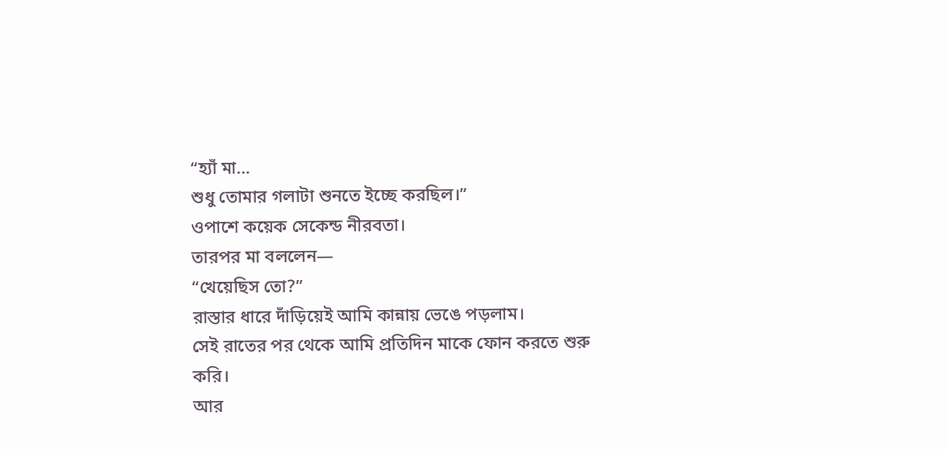“হ্যাঁ মা…
শুধু তোমার গলাটা শুনতে ইচ্ছে করছিল।”
ওপাশে কয়েক সেকেন্ড নীরবতা।
তারপর মা বললেন—
“খেয়েছিস তো?”
রাস্তার ধারে দাঁড়িয়েই আমি কান্নায় ভেঙে পড়লাম।
সেই রাতের পর থেকে আমি প্রতিদিন মাকে ফোন করতে শুরু করি।
আর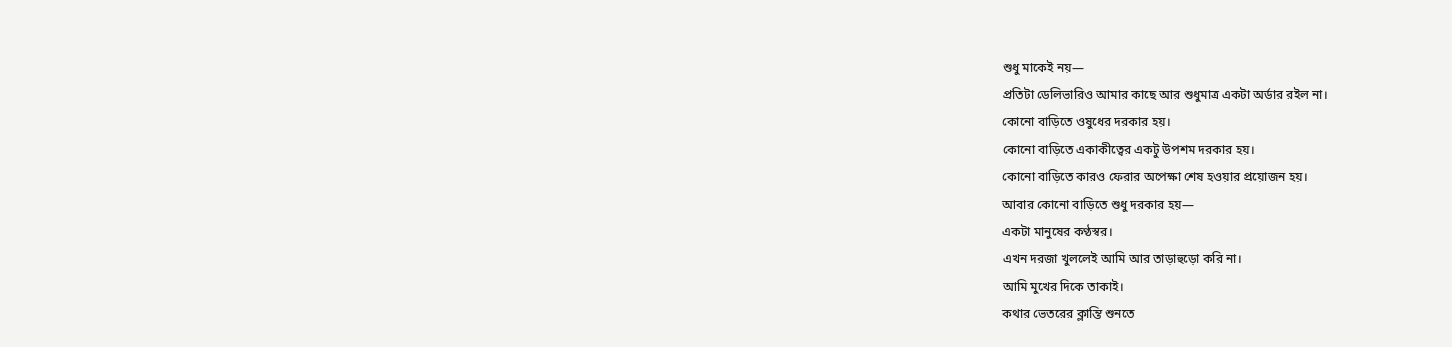শুধু মাকেই নয়—
প্রতিটা ডেলিভারিও আমার কাছে আর শুধুমাত্র একটা অর্ডার রইল না।
কোনো বাড়িতে ওষুধের দরকার হয়।
কোনো বাড়িতে একাকীত্বের একটু উপশম দরকার হয়।
কোনো বাড়িতে কারও ফেরার অপেক্ষা শেষ হওয়ার প্রয়োজন হয়।
আবার কোনো বাড়িতে শুধু দরকার হয়—
একটা মানুষের কণ্ঠস্বর।
এখন দরজা খুললেই আমি আর তাড়াহুড়ো করি না।
আমি মুখের দিকে তাকাই।
কথার ভেতরের ক্লান্তি শুনতে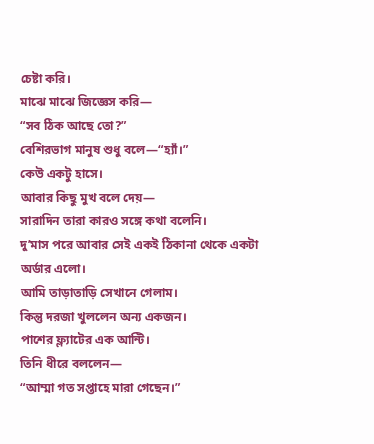চেষ্টা করি।
মাঝে মাঝে জিজ্ঞেস করি—
“সব ঠিক আছে তো?”
বেশিরভাগ মানুষ শুধু বলে—“হ্যাঁ।”
কেউ একটু হাসে।
আবার কিছু মুখ বলে দেয়—
সারাদিন তারা কারও সঙ্গে কথা বলেনি।
দু’মাস পরে আবার সেই একই ঠিকানা থেকে একটা অর্ডার এলো।
আমি তাড়াতাড়ি সেখানে গেলাম।
কিন্তু দরজা খুললেন অন্য একজন।
পাশের ফ্ল্যাটের এক আন্টি।
তিনি ধীরে বললেন—
“আম্মা গত সপ্তাহে মারা গেছেন।”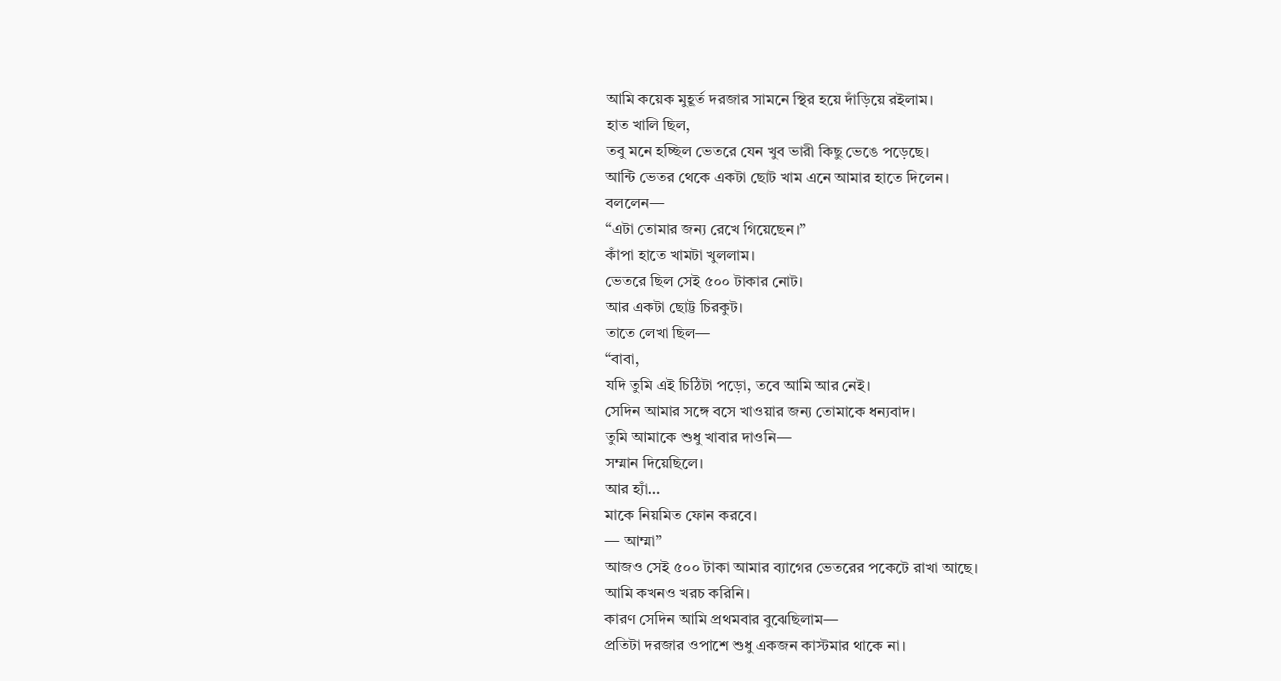আমি কয়েক মুহূর্ত দরজার সামনে স্থির হয়ে দাঁড়িয়ে রইলাম।
হাত খালি ছিল,
তবু মনে হচ্ছিল ভেতরে যেন খুব ভারী কিছু ভেঙে পড়েছে।
আন্টি ভেতর থেকে একটা ছোট খাম এনে আমার হাতে দিলেন।
বললেন—
“এটা তোমার জন্য রেখে গিয়েছেন।”
কাঁপা হাতে খামটা খুললাম।
ভেতরে ছিল সেই ৫০০ টাকার নোট।
আর একটা ছোট্ট চিরকুট।
তাতে লেখা ছিল—
“বাবা,
যদি তুমি এই চিঠিটা পড়ো, তবে আমি আর নেই।
সেদিন আমার সঙ্গে বসে খাওয়ার জন্য তোমাকে ধন্যবাদ।
তুমি আমাকে শুধু খাবার দাওনি—
সম্মান দিয়েছিলে।
আর হ্যাঁ…
মাকে নিয়মিত ফোন করবে।
— আম্মা”
আজও সেই ৫০০ টাকা আমার ব্যাগের ভেতরের পকেটে রাখা আছে।
আমি কখনও খরচ করিনি।
কারণ সেদিন আমি প্রথমবার বুঝেছিলাম—
প্রতিটা দরজার ওপাশে শুধু একজন কাস্টমার থাকে না।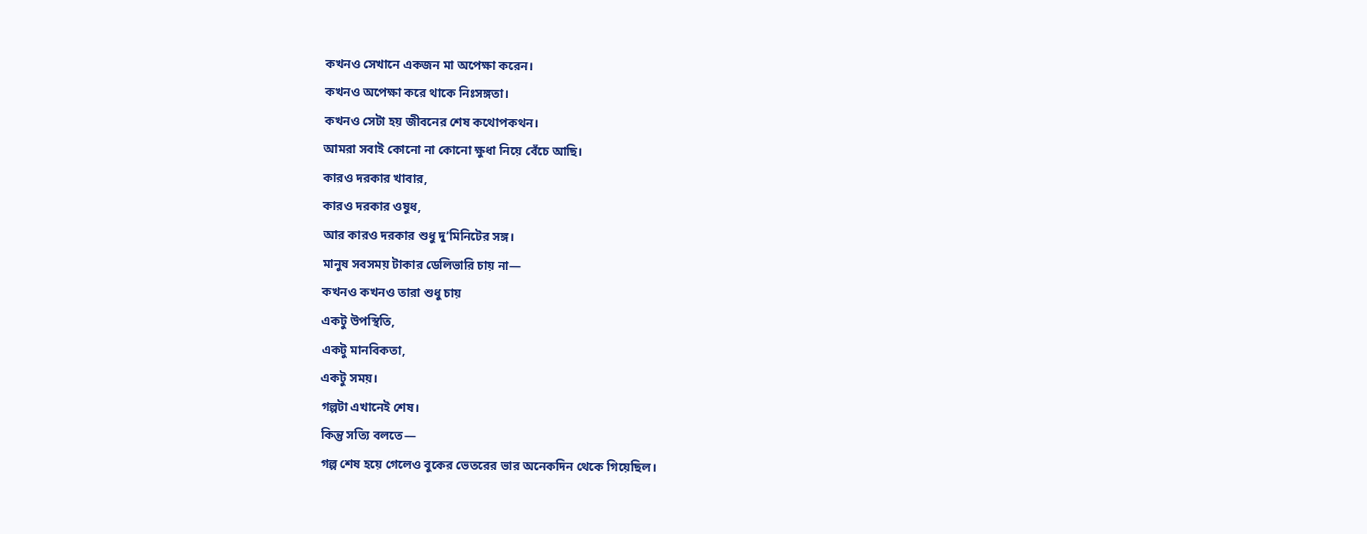কখনও সেখানে একজন মা অপেক্ষা করেন।
কখনও অপেক্ষা করে থাকে নিঃসঙ্গতা।
কখনও সেটা হয় জীবনের শেষ কথোপকথন।
আমরা সবাই কোনো না কোনো ক্ষুধা নিয়ে বেঁচে আছি।
কারও দরকার খাবার,
কারও দরকার ওষুধ,
আর কারও দরকার শুধু দু’মিনিটের সঙ্গ।
মানুষ সবসময় টাকার ডেলিভারি চায় না—
কখনও কখনও তারা শুধু চায়
একটু উপস্থিতি,
একটু মানবিকতা,
একটু সময়।
গল্পটা এখানেই শেষ।
কিন্তু সত্যি বলতে—
গল্প শেষ হয়ে গেলেও বুকের ভেতরের ভার অনেকদিন থেকে গিয়েছিল।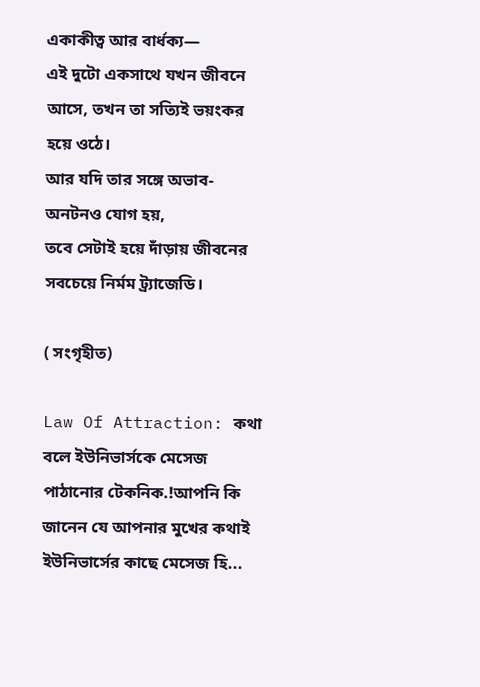একাকীত্ব আর বার্ধক্য—
এই দুটো একসাথে যখন জীবনে আসে, তখন তা সত্যিই ভয়ংকর হয়ে ওঠে।
আর যদি তার সঙ্গে অভাব-অনটনও যোগ হয়,
তবে সেটাই হয়ে দাঁড়ায় জীবনের সবচেয়ে নির্মম ট্র্যাজেডি।

( সংগৃহীত)

Law Of Attraction: কথা বলে ইউনিভার্সকে মেসেজ পাঠানোর টেকনিক.!আপনি কি জানেন যে আপনার মুখের কথাই ইউনিভার্সের কাছে মেসেজ হি...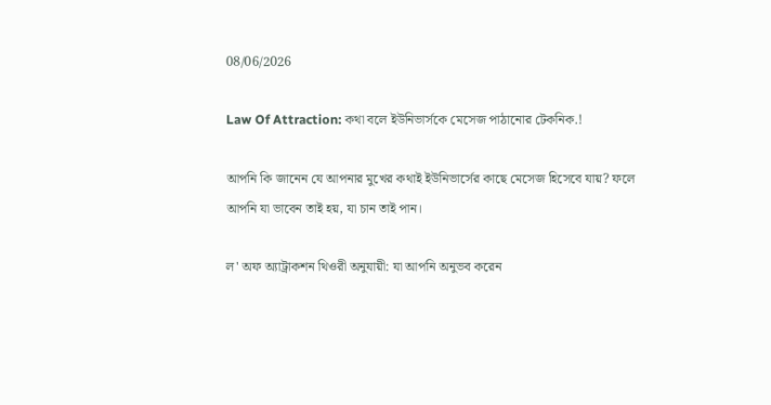08/06/2026

Law Of Attraction: কথা বলে ইউনিভার্সকে মেসেজ পাঠানোর টেকনিক.!

আপনি কি জানেন যে আপনার মুখের কথাই ইউনিভার্সের কাছে মেসেজ হিসেবে যায়? ফলে আপনি যা ভাবেন তাই হয়, যা চান তাই পান।

ল' অফ অ্যাট্রাকশন থিওরী অনুযায়ী: যা আপনি অনুভব করেন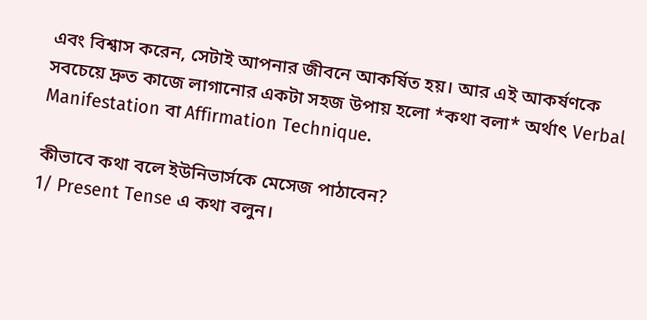এবং বিশ্বাস করেন, সেটাই আপনার জীবনে আকর্ষিত হয়। আর এই আকর্ষণকে সবচেয়ে দ্রুত কাজে লাগানোর একটা সহজ উপায় হলো *কথা বলা* অর্থাৎ Verbal Manifestation বা Affirmation Technique.

কীভাবে কথা বলে ইউনিভার্সকে মেসেজ পাঠাবেন?
1/ Present Tense এ কথা বলুন।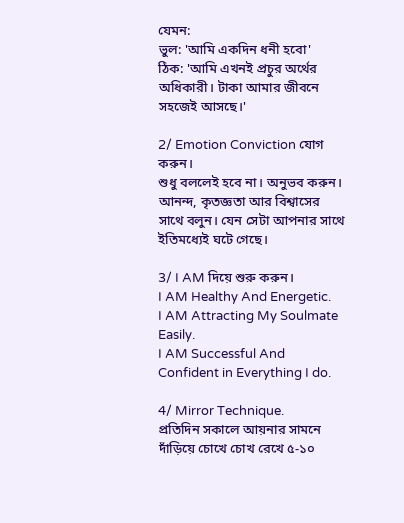যেমন:
ভুল: 'আমি একদিন ধনী হবো'
ঠিক: 'আমি এখনই প্রচুর অর্থের অধিকারী। টাকা আমার জীবনে সহজেই আসছে।'

2/ Emotion Conviction যোগ করুন।
শুধু বললেই হবে না। অনুভব করুন। আনন্দ, কৃতজ্ঞতা আর বিশ্বাসের সাথে বলুন। যেন সেটা আপনার সাথে ইতিমধ্যেই ঘটে গেছে।

3/ I AM দিয়ে শুরু করুন।
I AM Healthy And Energetic.
I AM Attracting My Soulmate Easily.
I AM Successful And Confident in Everything I do.

4/ Mirror Technique.
প্রতিদিন সকালে আয়নার সামনে দাঁড়িয়ে চোখে চোখ রেখে ৫-১০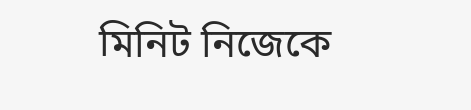মিনিট নিজেকে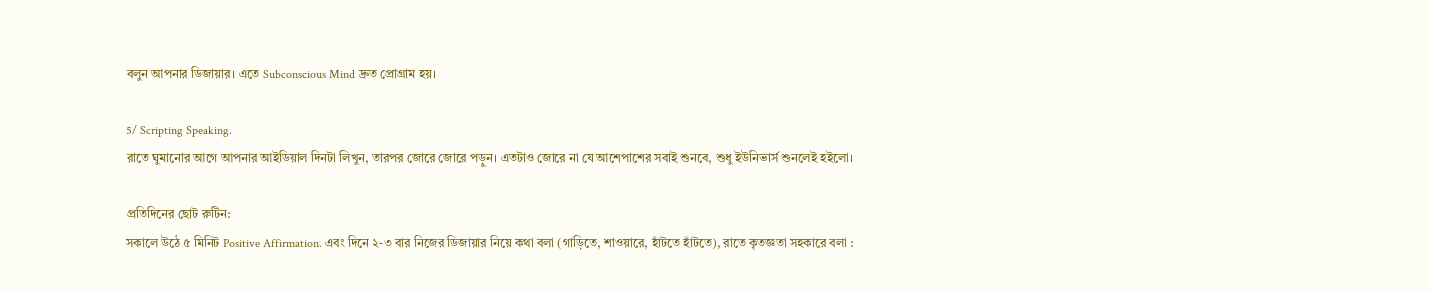বলুন আপনার ডিজায়ার। এতে Subconscious Mind দ্রুত প্রোগ্রাম হয়।

5/ Scripting Speaking.
রাতে ঘুমানোর আগে আপনার আইডিয়াল দিনটা লিখুন, তারপর জোরে জোরে পড়ুন। এতটাও জোরে না যে আশেপাশের সবাই শুনবে, শুধু ইউনিভার্স শুনলেই হইলো।

প্রতিদিনের ছোট রুটিন:
সকালে উঠে ৫ মিনিট Positive Affirmation. এবং দিনে ২-৩ বার নিজের ডিজায়ার নিয়ে কথা বলা (গাড়িতে, শাওয়ারে, হাঁটতে হাঁটতে), রাতে কৃতজ্ঞতা সহকারে বলা :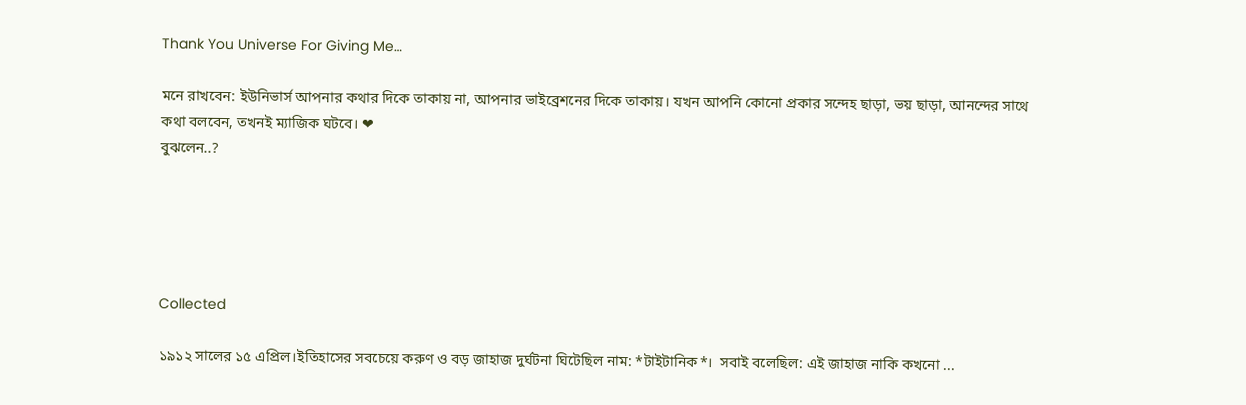Thank You Universe For Giving Me…

মনে রাখবেন: ইউনিভার্স আপনার কথার দিকে তাকায় না, আপনার ভাইব্রেশনের দিকে তাকায়। যখন আপনি কোনো প্রকার সন্দেহ ছাড়া, ভয় ছাড়া, আনন্দের সাথে কথা বলবেন, তখনই ম্যাজিক ঘটবে। ❤
বুঝলেন..?





Collected

১৯১২ সালের ১৫ এপ্রিল।ইতিহাসের সবচেয়ে করুণ ও বড় জাহাজ দুর্ঘটনা ঘিটেছিল নাম: *টাইটানিক*।  সবাই বলেছিল: এই জাহাজ নাকি কখনো ...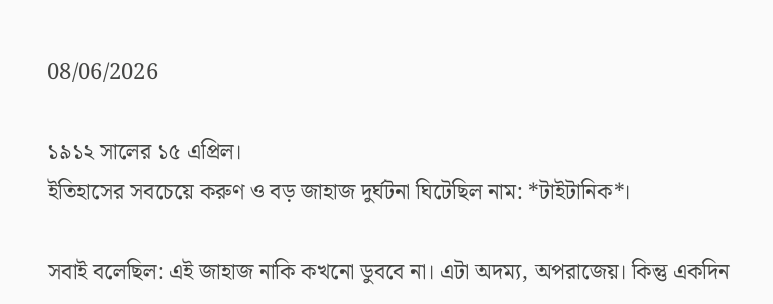08/06/2026

১৯১২ সালের ১৫ এপ্রিল।
ইতিহাসের সবচেয়ে করুণ ও বড় জাহাজ দুর্ঘটনা ঘিটেছিল নাম: *টাইটানিক*।

সবাই বলেছিল: এই জাহাজ নাকি কখনো ডুববে না। এটা অদম্য, অপরাজেয়। কিন্তু একদিন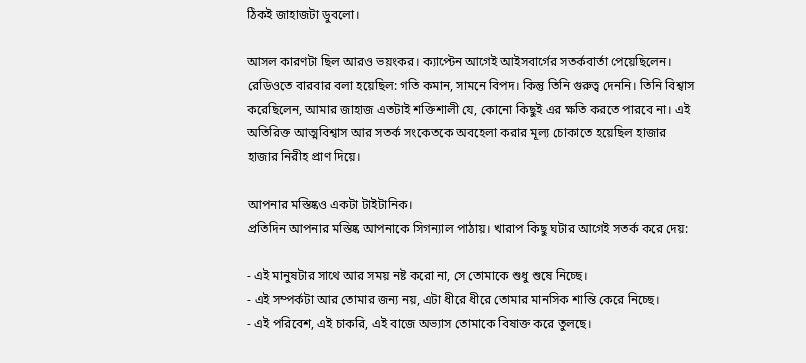ঠিকই জাহাজটা ডুবলো।

আসল কারণটা ছিল আরও ভয়ংকর। ক্যাপ্টেন আগেই আইসবার্গের সতর্কবার্তা পেয়েছিলেন। রেডিওতে বারবার বলা হয়েছিল: গতি কমান, সামনে বিপদ। কিন্তু তিনি গুরুত্ব দেননি। তিনি বিশ্বাস করেছিলেন, আমার জাহাজ এতটাই শক্তিশালী যে, কোনো কিছুই এর ক্ষতি করতে পারবে না। এই অতিরিক্ত আত্মবিশ্বাস আর সতর্ক সংকেতকে অবহেলা করার মূল্য চোকাতে হয়েছিল হাজার হাজার নিরীহ প্রাণ দিয়ে।

আপনার মস্তিষ্কও একটা টাইটানিক।
প্রতিদিন আপনার মস্তিষ্ক আপনাকে সিগন্যাল পাঠায়। খারাপ কিছু ঘটার আগেই সতর্ক করে দেয়:

- এই মানুষটার সাথে আর সময় নষ্ট করো না, সে তোমাকে শুধু শুষে নিচ্ছে।
- এই সম্পর্কটা আর তোমার জন্য নয়, এটা ধীরে ধীরে তোমার মানসিক শান্তি কেরে নিচ্ছে।
- এই পরিবেশ, এই চাকরি, এই বাজে অভ্যাস তোমাকে বিষাক্ত করে তুলছে।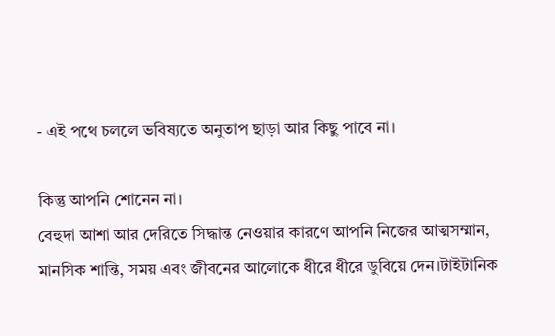- এই পথে চললে ভবিষ্যতে অনুতাপ ছাড়া আর কিছু পাবে না।

কিন্তু আপনি শোনেন না।
বেহুদা আশা আর দেরিতে সিদ্ধান্ত নেওয়ার কারণে আপনি নিজের আত্মসম্মান, মানসিক শান্তি, সময় এবং জীবনের আলোকে ধীরে ধীরে ডুবিয়ে দেন।টাইটানিক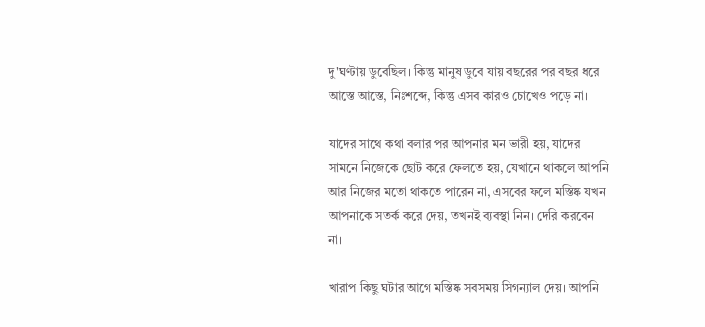দু'ঘণ্টায় ডুবেছিল। কিন্তু মানুষ ডুবে যায় বছরের পর বছর ধরে আস্তে আস্তে, নিঃশব্দে, কিন্তু এসব কারও চোখেও পড়ে না।

যাদের সাথে কথা বলার পর আপনার মন ভারী হয়, যাদের সামনে নিজেকে ছোট করে ফেলতে হয়, যেখানে থাকলে আপনি আর নিজের মতো থাকতে পারেন না, এসবের ফলে মস্তিষ্ক যখন আপনাকে সতর্ক করে দেয়, তখনই ব্যবস্থা নিন। দেরি করবেন না।

খারাপ কিছু ঘটার আগে মস্তিষ্ক সবসময় সিগন্যাল দেয়। আপনি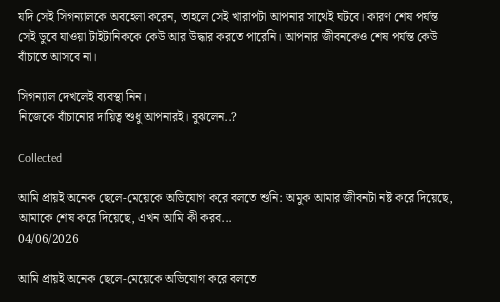যদি সেই সিগন্যালকে অবহেলা করেন, তাহলে সেই খারাপটা আপনার সাথেই ঘটবে। কারণ শেষ পর্যন্ত সেই ডুবে যাওয়া টাইটানিককে কেউ আর উদ্ধার করতে পারেনি। আপনার জীবনকেও শেষ পর্যন্ত কেউ বাঁচাতে আসবে না।

সিগন্যাল দেখলেই ব্যবস্থা নিন।
নিজেকে বাঁচানোর দায়িত্ব শুধু আপনারই। বুঝলেন..?

Collected

আমি প্রায়ই অনেক ছেলে-মেয়েকে অভিযোগ করে বলতে শুনি: অমুক আমার জীবনটা নষ্ট করে দিয়েছে, আমাকে শেষ করে দিয়েছে, এখন আমি কী করব...
04/06/2026

আমি প্রায়ই অনেক ছেলে-মেয়েকে অভিযোগ করে বলতে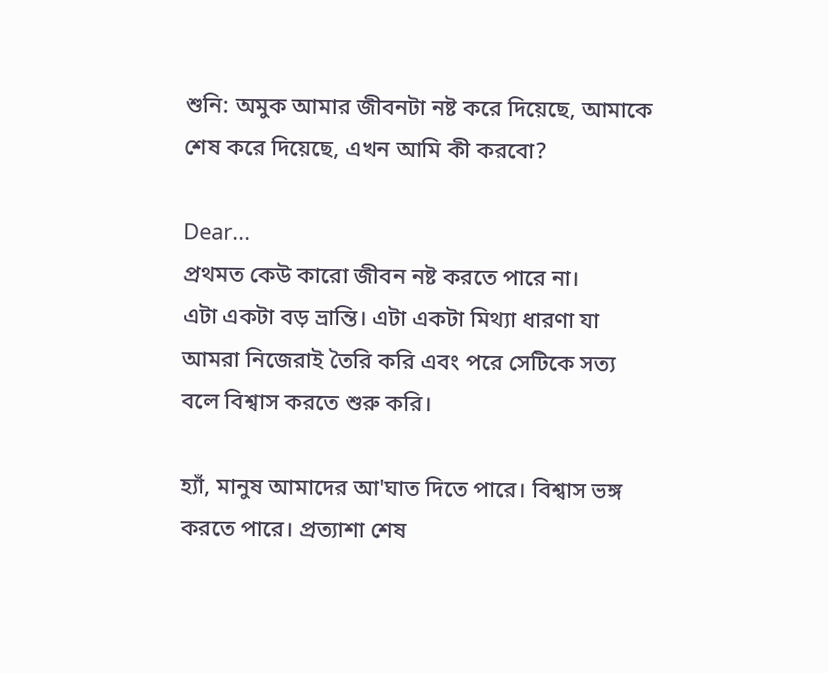শুনি: অমুক আমার জীবনটা নষ্ট করে দিয়েছে, আমাকে শেষ করে দিয়েছে, এখন আমি কী করবো?

Dear...
প্রথমত কেউ কারো জীবন নষ্ট করতে পারে না।
এটা একটা বড় ভ্রান্তি। এটা একটা মিথ্যা ধারণা যা আমরা নিজেরাই তৈরি করি এবং পরে সেটিকে সত্য বলে বিশ্বাস করতে শুরু করি।

হ্যাঁ, মানুষ আমাদের আ'ঘাত দিতে পারে। বিশ্বাস ভঙ্গ করতে পারে। প্রত্যাশা শেষ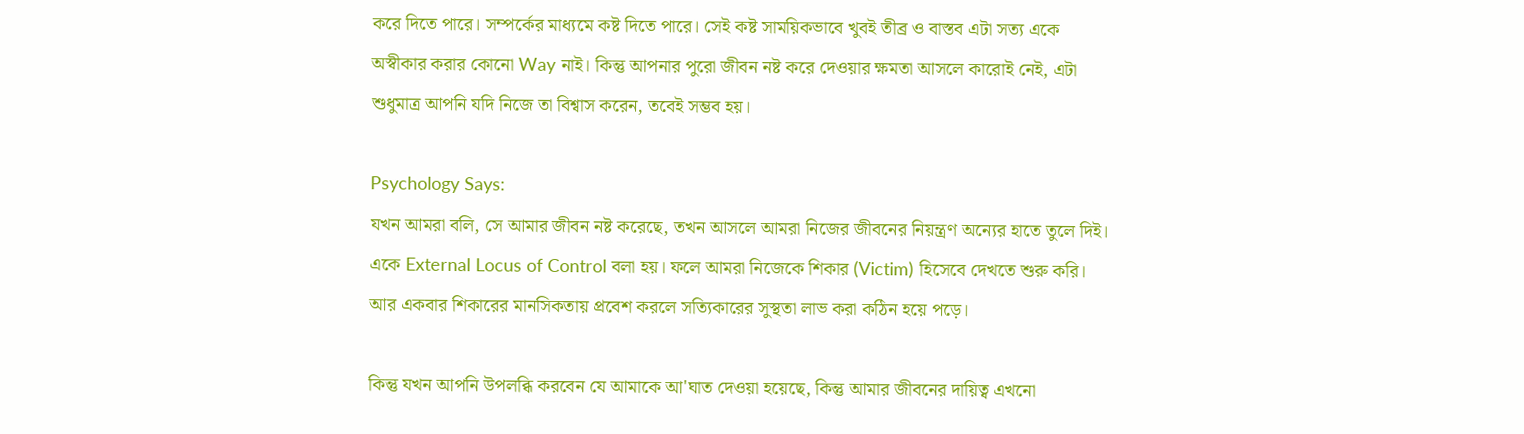করে দিতে পারে। সম্পর্কের মাধ্যমে কষ্ট দিতে পারে। সেই কষ্ট সাময়িকভাবে খুবই তীব্র ও বাস্তব এটা সত্য একে অস্বীকার করার কোনো Way নাই। কিন্তু আপনার পুরো জীবন নষ্ট করে দেওয়ার ক্ষমতা আসলে কারোই নেই, এটা শুধুমাত্র আপনি যদি নিজে তা বিশ্বাস করেন, তবেই সম্ভব হয়।

Psychology Says:
যখন আমরা বলি, সে আমার জীবন নষ্ট করেছে, তখন আসলে আমরা নিজের জীবনের নিয়ন্ত্রণ অন্যের হাতে তুলে দিই। একে External Locus of Control বলা হয়। ফলে আমরা নিজেকে শিকার (Victim) হিসেবে দেখতে শুরু করি। আর একবার শিকারের মানসিকতায় প্রবেশ করলে সত্যিকারের সুস্থতা লাভ করা কঠিন হয়ে পড়ে।

কিন্তু যখন আপনি উপলব্ধি করবেন যে আমাকে আ'ঘাত দেওয়া হয়েছে, কিন্তু আমার জীবনের দায়িত্ব এখনো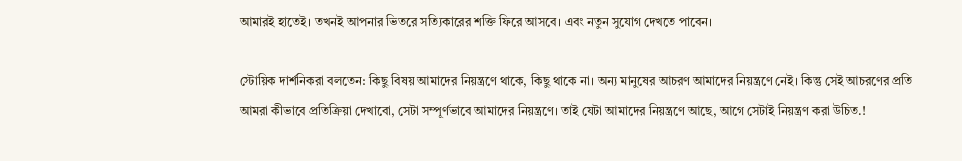আমারই হাতেই। তখনই আপনার ভিতরে সত্যিকারের শক্তি ফিরে আসবে। এবং নতুন সুযোগ দেখতে পাবেন।

স্টোয়িক দার্শনিকরা বলতেন: কিছু বিষয় আমাদের নিয়ন্ত্রণে থাকে, কিছু থাকে না। অন্য মানুষের আচরণ আমাদের নিয়ন্ত্রণে নেই। কিন্তু সেই আচরণের প্রতি আমরা কীভাবে প্রতিক্রিয়া দেখাবো, সেটা সম্পূর্ণভাবে আমাদের নিয়ন্ত্রণে। তাই যেটা আমাদের নিয়ন্ত্রণে আছে, আগে সেটাই নিয়ন্ত্রণ করা উচিত.!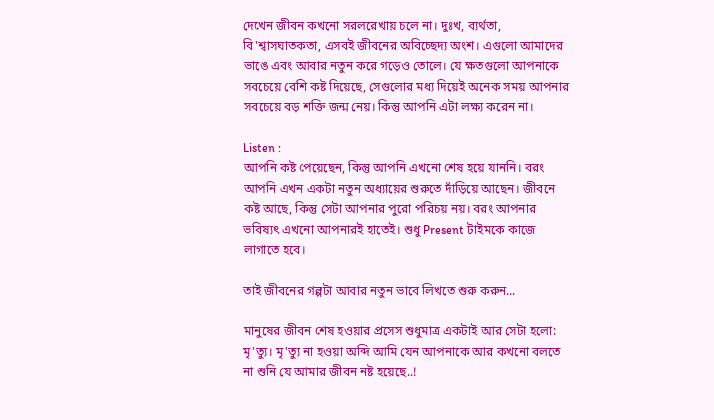দেখেন জীবন কখনো সরলরেখায় চলে না। দুঃখ, ব্যর্থতা, বি'শ্বাসঘাতকতা, এসবই জীবনের অবিচ্ছেদ্য অংশ। এগুলো আমাদের ভাঙে এবং আবার নতুন করে গড়েও তোলে। যে ক্ষতগুলো আপনাকে সবচেয়ে বেশি কষ্ট দিয়েছে, সেগুলোর মধ্য দিয়েই অনেক সময় আপনার সবচেয়ে বড় শক্তি জন্ম নেয়। কিন্তু আপনি এটা লক্ষ্য করেন না।

Listen :
আপনি কষ্ট পেয়েছেন, কিন্তু আপনি এখনো শেষ হয়ে যাননি। বরং আপনি এখন একটা নতুন অধ্যায়ের শুরুতে দাঁড়িয়ে আছেন। জীবনে কষ্ট আছে, কিন্তু সেটা আপনার পুরো পরিচয় নয়। বরং আপনার ভবিষ্যৎ এখনো আপনারই হাতেই। শুধু Present টাইমকে কাজে লাগাতে হবে।

তাই জীবনের গল্পটা আবার নতুন ভাবে লিখতে শুরু করুন...

মানুষের জীবন শেষ হওয়ার প্রসেস শুধুমাত্র একটাই আর সেটা হলো: মৃ'ত্যু। মৃ'ত্যু না হওয়া অব্দি আমি যেন আপনাকে আর কখনো বলতে না শুনি যে আমার জীবন নষ্ট হয়েছে..!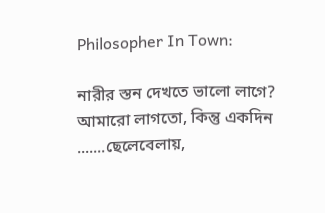Philosopher In Town:

নারীর স্তন দেখতে ভালো লাগে? আমারো লাগতো, কিন্তু একদিন .......ছেলেবেলায়,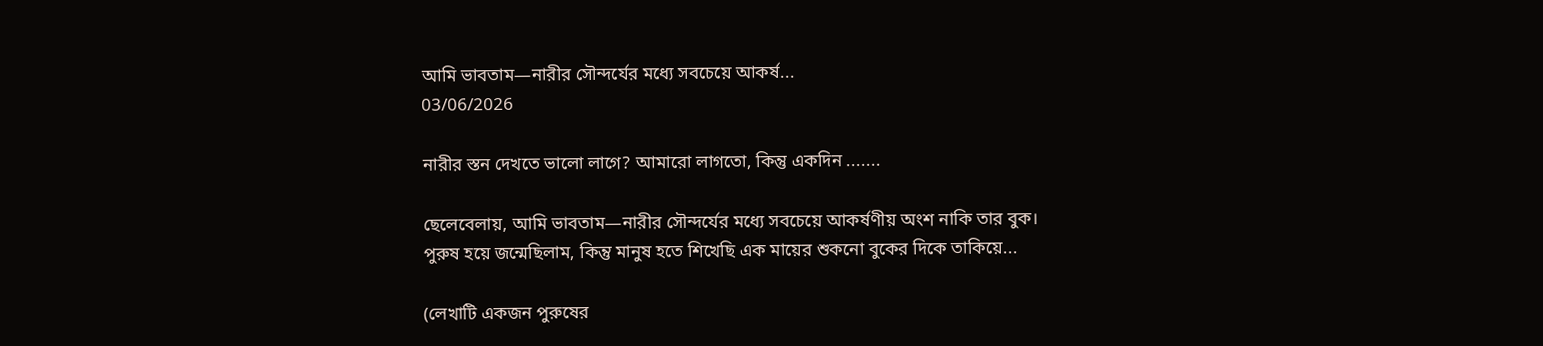আমি ভাবতাম—নারীর সৌন্দর্যের মধ্যে সবচেয়ে আকর্ষ...
03/06/2026

নারীর স্তন দেখতে ভালো লাগে? আমারো লাগতো, কিন্তু একদিন .......

ছেলেবেলায়, আমি ভাবতাম—নারীর সৌন্দর্যের মধ্যে সবচেয়ে আকর্ষণীয় অংশ নাকি তার বুক।
পুরুষ হয়ে জন্মেছিলাম, কিন্তু মানুষ হতে শিখেছি এক মায়ের শুকনো বুকের দিকে তাকিয়ে...

(লেখাটি একজন পুরুষের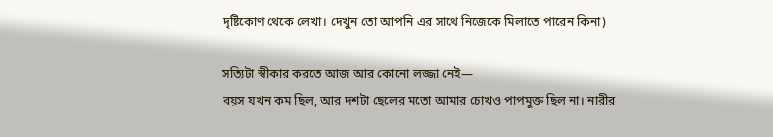দৃষ্টিকোণ থেকে লেখা। দেখুন তো আপনি এর সাথে নিজেকে মিলাতে পারেন কিনা)

সত্যিটা স্বীকার করতে আজ আর কোনো লজ্জা নেই—
বয়স যখন কম ছিল, আর দশটা ছেলের মতো আমার চোখও পাপমুক্ত ছিল না। নারীর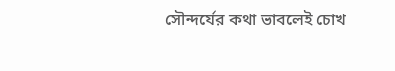সৌন্দর্যের কথা ভাবলেই চোখ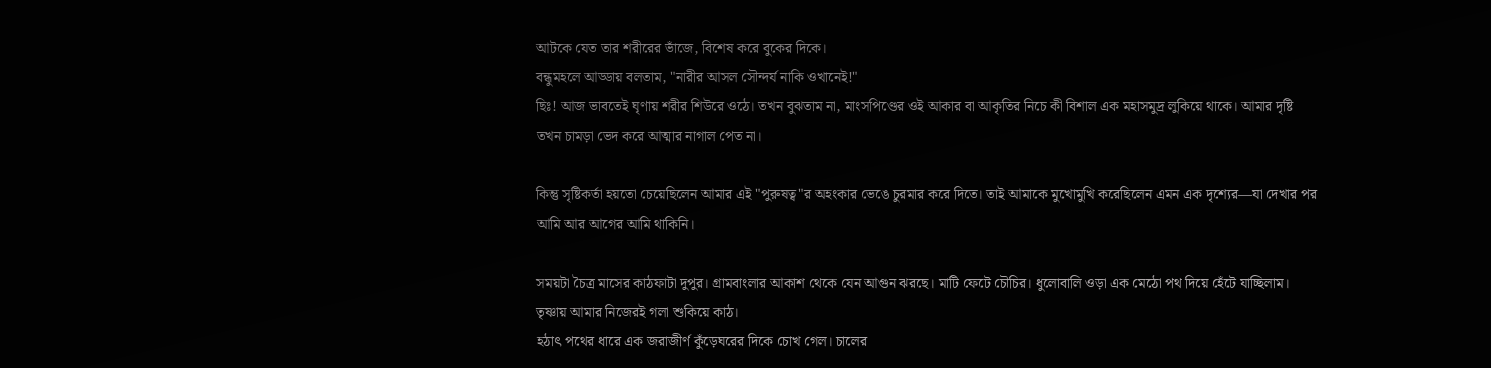আটকে যেত তার শরীরের ভাঁজে, বিশেষ করে বুকের দিকে।
বন্ধুমহলে আড্ডায় বলতাম, "নারীর আসল সৌন্দর্য নাকি ওখানেই!"
ছিঃ! আজ ভাবতেই ঘৃণায় শরীর শিউরে ওঠে। তখন বুঝতাম না, মাংসপিণ্ডের ওই আকার বা আকৃতির নিচে কী বিশাল এক মহাসমুদ্র লুকিয়ে থাকে। আমার দৃষ্টি তখন চামড়া ভেদ করে আত্মার নাগাল পেত না।

কিন্তু সৃষ্টিকর্তা হয়তো চেয়েছিলেন আমার এই "পুরুষত্ব"র অহংকার ভেঙে চুরমার করে দিতে। তাই আমাকে মুখোমুখি করেছিলেন এমন এক দৃশ্যের—যা দেখার পর আমি আর আগের আমি থাকিনি।

সময়টা চৈত্র মাসের কাঠফাটা দুপুর। গ্রামবাংলার আকাশ থেকে যেন আগুন ঝরছে। মাটি ফেটে চৌচির। ধুলোবালি ওড়া এক মেঠো পথ দিয়ে হেঁটে যাচ্ছিলাম। তৃষ্ণায় আমার নিজেরই গলা শুকিয়ে কাঠ।
হঠাৎ পথের ধারে এক জরাজীর্ণ কুঁড়েঘরের দিকে চোখ গেল। চালের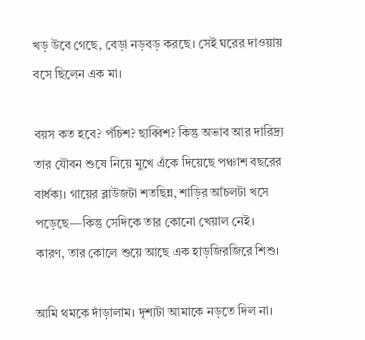খড় উবে গেছে, বেড়া নড়বড় করছে। সেই ঘরের দাওয়ায় বসে ছিলেন এক মা।

বয়স কত হবে? পঁচিশ? ছাব্বিশ? কিন্তু অভাব আর দারিদ্র্য তার যৌবন শুষে নিয়ে মুখে এঁকে দিয়েছে পঞ্চাশ বছরের বার্ধক্য। গায়ের ব্লাউজটা শতছিন্ন, শাড়ির আঁচলটা খসে পড়েছে—কিন্তু সেদিকে তার কোনো খেয়াল নেই।
কারণ, তার কোলে শুয়ে আছে এক হাড়জিরজিরে শিশু।

আমি থমকে দাঁড়ালাম। দৃশ্যটা আমাকে নড়তে দিল না।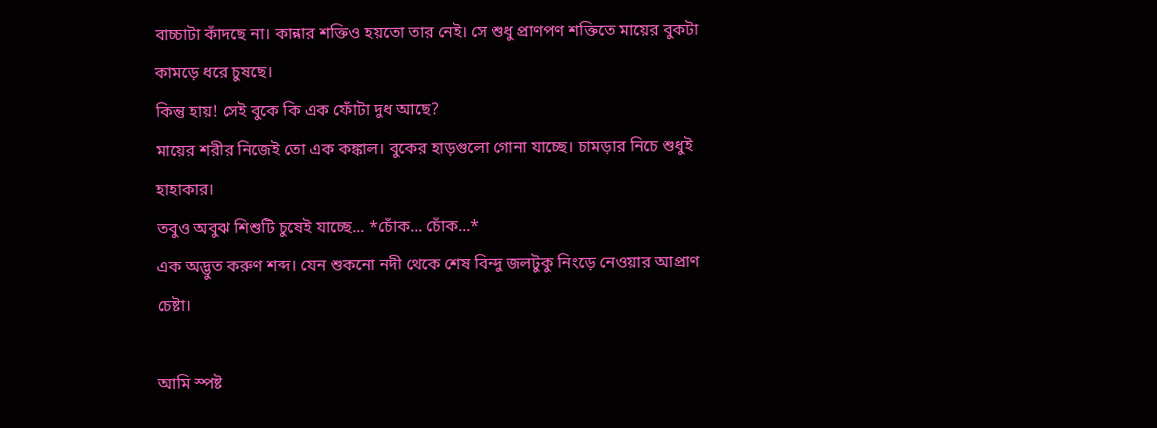বাচ্চাটা কাঁদছে না। কান্নার শক্তিও হয়তো তার নেই। সে শুধু প্রাণপণ শক্তিতে মায়ের বুকটা কামড়ে ধরে চুষছে।
কিন্তু হায়! সেই বুকে কি এক ফোঁটা দুধ আছে?
মায়ের শরীর নিজেই তো এক কঙ্কাল। বুকের হাড়গুলো গোনা যাচ্ছে। চামড়ার নিচে শুধুই হাহাকার।
তবুও অবুঝ শিশুটি চুষেই যাচ্ছে... *চোঁক... চোঁক...*
এক অদ্ভুত করুণ শব্দ। যেন শুকনো নদী থেকে শেষ বিন্দু জলটুকু নিংড়ে নেওয়ার আপ্রাণ চেষ্টা।

আমি স্পষ্ট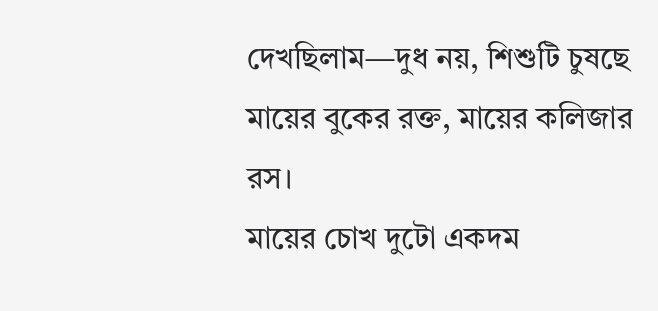দেখছিলাম—দুধ নয়, শিশুটি চুষছে মায়ের বুকের রক্ত, মায়ের কলিজার রস।
মায়ের চোখ দুটো একদম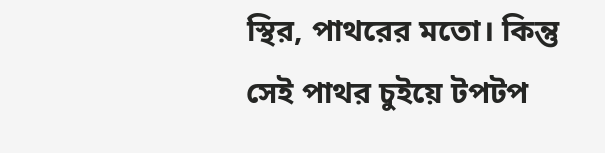স্থির, পাথরের মতো। কিন্তু সেই পাথর চুইয়ে টপটপ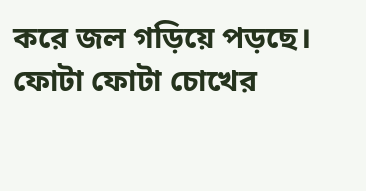করে জল গড়িয়ে পড়ছে।
ফোটা ফোটা চোখের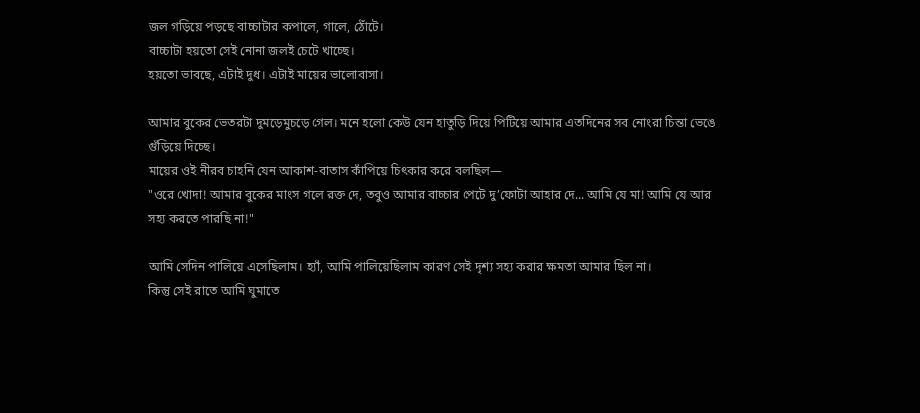জল গড়িয়ে পড়ছে বাচ্চাটার কপালে, গালে, ঠোঁটে।
বাচ্চাটা হয়তো সেই নোনা জলই চেটে খাচ্ছে।
হয়তো ভাবছে, এটাই দুধ। এটাই মায়ের ভালোবাসা।

আমার বুকের ভেতরটা দুমড়েমুচড়ে গেল। মনে হলো কেউ যেন হাতুড়ি দিয়ে পিটিয়ে আমার এতদিনের সব নোংরা চিন্তা ভেঙে গুঁড়িয়ে দিচ্ছে।
মায়ের ওই নীরব চাহনি যেন আকাশ-বাতাস কাঁপিয়ে চিৎকার করে বলছিল—
"ওরে খোদা! আমার বুকের মাংস গলে রক্ত দে, তবুও আমার বাচ্চার পেটে দু’ফোটা আহার দে... আমি যে মা! আমি যে আর সহ্য করতে পারছি না!"

আমি সেদিন পালিয়ে এসেছিলাম। হ্যাঁ, আমি পালিয়েছিলাম কারণ সেই দৃশ্য সহ্য করার ক্ষমতা আমার ছিল না।
কিন্তু সেই রাতে আমি ঘুমাতে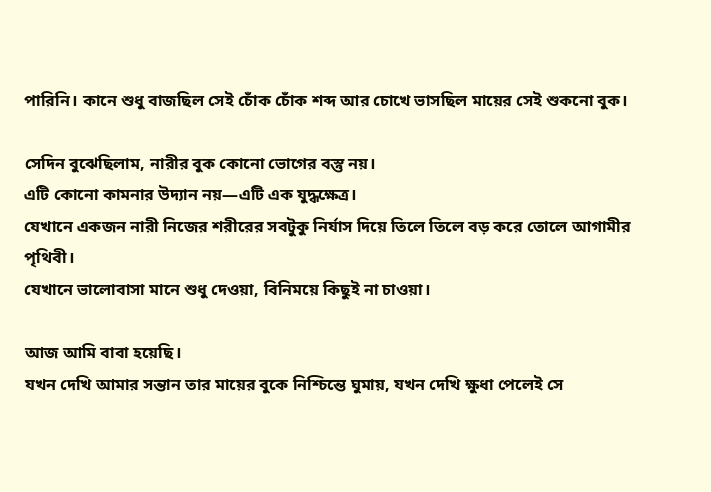পারিনি। কানে শুধু বাজছিল সেই চোঁক চোঁক শব্দ আর চোখে ভাসছিল মায়ের সেই শুকনো বুক।

সেদিন বুঝেছিলাম, নারীর বুক কোনো ভোগের বস্তু নয়।
এটি কোনো কামনার উদ্যান নয়—এটি এক যুদ্ধক্ষেত্র।
যেখানে একজন নারী নিজের শরীরের সবটুকু নির্যাস দিয়ে তিলে তিলে বড় করে তোলে আগামীর পৃথিবী।
যেখানে ভালোবাসা মানে শুধু দেওয়া, বিনিময়ে কিছুই না চাওয়া।

আজ আমি বাবা হয়েছি।
যখন দেখি আমার সন্তান তার মায়ের বুকে নিশ্চিন্তে ঘুমায়, যখন দেখি ক্ষুধা পেলেই সে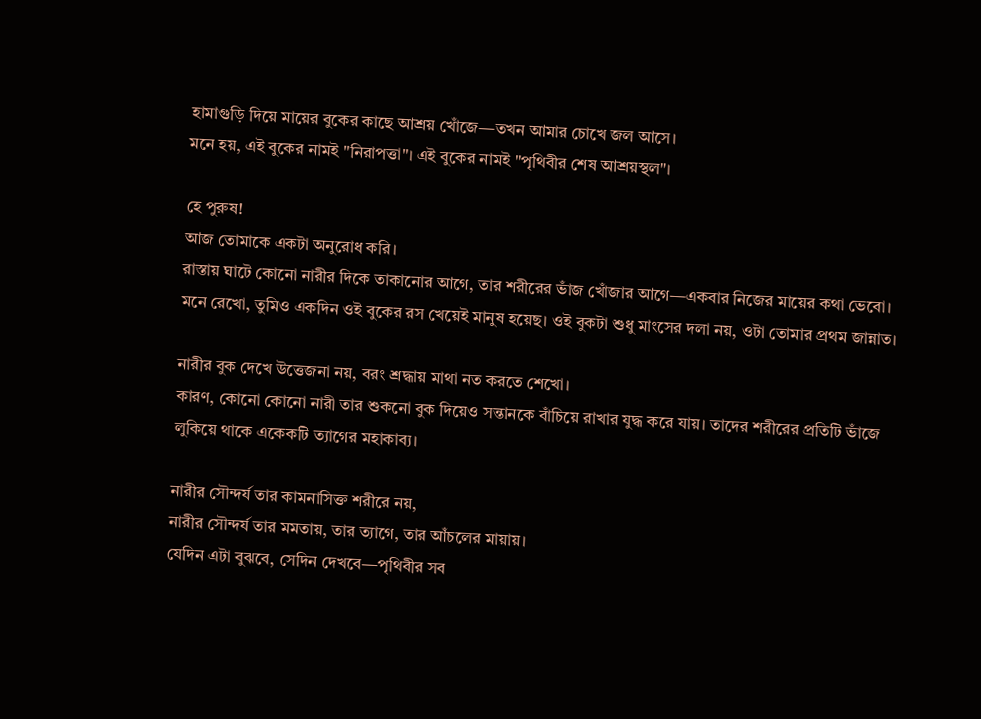হামাগুড়ি দিয়ে মায়ের বুকের কাছে আশ্রয় খোঁজে—তখন আমার চোখে জল আসে।
মনে হয়, এই বুকের নামই "নিরাপত্তা"। এই বুকের নামই "পৃথিবীর শেষ আশ্রয়স্থল"।

হে পুরুষ!
আজ তোমাকে একটা অনুরোধ করি।
রাস্তায় ঘাটে কোনো নারীর দিকে তাকানোর আগে, তার শরীরের ভাঁজ খোঁজার আগে—একবার নিজের মায়ের কথা ভেবো।
মনে রেখো, তুমিও একদিন ওই বুকের রস খেয়েই মানুষ হয়েছ। ওই বুকটা শুধু মাংসের দলা নয়, ওটা তোমার প্রথম জান্নাত।

নারীর বুক দেখে উত্তেজনা নয়, বরং শ্রদ্ধায় মাথা নত করতে শেখো।
কারণ, কোনো কোনো নারী তার শুকনো বুক দিয়েও সন্তানকে বাঁচিয়ে রাখার যুদ্ধ করে যায়। তাদের শরীরের প্রতিটি ভাঁজে লুকিয়ে থাকে একেকটি ত্যাগের মহাকাব্য।

নারীর সৌন্দর্য তার কামনাসিক্ত শরীরে নয়,
নারীর সৌন্দর্য তার মমতায়, তার ত্যাগে, তার আঁচলের মায়ায়।
যেদিন এটা বুঝবে, সেদিন দেখবে—পৃথিবীর সব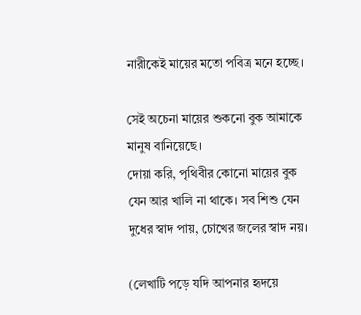নারীকেই মায়ের মতো পবিত্র মনে হচ্ছে।

সেই অচেনা মায়ের শুকনো বুক আমাকে মানুষ বানিয়েছে।
দোয়া করি, পৃথিবীর কোনো মায়ের বুক যেন আর খালি না থাকে। সব শিশু যেন দুধের স্বাদ পায়, চোখের জলের স্বাদ নয়।

(লেখাটি পড়ে যদি আপনার হৃদয়ে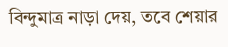বিন্দুমাত্র নাড়া দেয়, তবে শেয়ার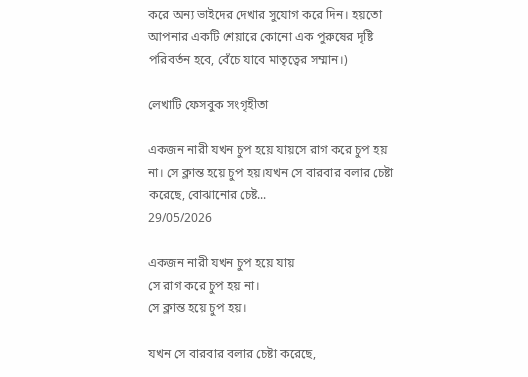করে অন্য ভাইদের দেখার সুযোগ করে দিন। হয়তো আপনার একটি শেয়ারে কোনো এক পুরুষের দৃষ্টি পরিবর্তন হবে, বেঁচে যাবে মাতৃত্বের সম্মান।)

লেখাটি ফেসবুক সংগৃহীতা

একজন নারী যখন চুপ হয়ে যায়সে রাগ করে চুপ হয় না। সে ক্লান্ত হয়ে চুপ হয়।যখন সে বারবার বলার চেষ্টা করেছে, বোঝানোর চেষ্ট...
29/05/2026

একজন নারী যখন চুপ হয়ে যায়
সে রাগ করে চুপ হয় না।
সে ক্লান্ত হয়ে চুপ হয়।

যখন সে বারবার বলার চেষ্টা করেছে,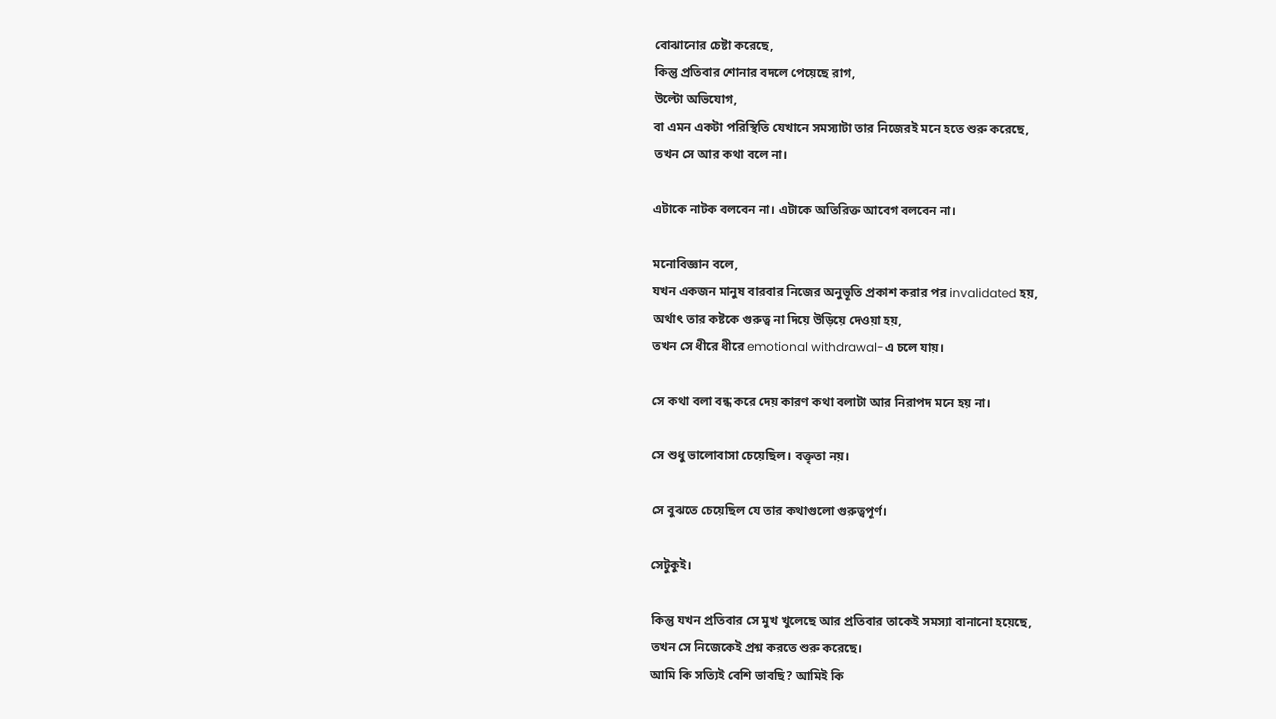বোঝানোর চেষ্টা করেছে,
কিন্তু প্রতিবার শোনার বদলে পেয়েছে রাগ,
উল্টো অভিযোগ,
বা এমন একটা পরিস্থিতি যেখানে সমস্যাটা তার নিজেরই মনে হতে শুরু করেছে,
তখন সে আর কথা বলে না।

এটাকে নাটক বলবেন না। এটাকে অতিরিক্ত আবেগ বলবেন না।

মনোবিজ্ঞান বলে,
যখন একজন মানুষ বারবার নিজের অনুভূতি প্রকাশ করার পর invalidated হয়,
অর্থাৎ তার কষ্টকে গুরুত্ব না দিয়ে উড়িয়ে দেওয়া হয়,
তখন সে ধীরে ধীরে emotional withdrawal-এ চলে যায়।

সে কথা বলা বন্ধ করে দেয় কারণ কথা বলাটা আর নিরাপদ মনে হয় না।

সে শুধু ভালোবাসা চেয়েছিল। বক্তৃতা নয়।

সে বুঝতে চেয়েছিল যে তার কথাগুলো গুরুত্বপূর্ণ।

সেটুকুই।

কিন্তু যখন প্রতিবার সে মুখ খুলেছে আর প্রতিবার তাকেই সমস্যা বানানো হয়েছে,
তখন সে নিজেকেই প্রশ্ন করতে শুরু করেছে।
আমি কি সত্যিই বেশি ভাবছি? আমিই কি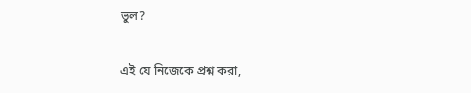ভুল?

এই যে নিজেকে প্রশ্ন করা,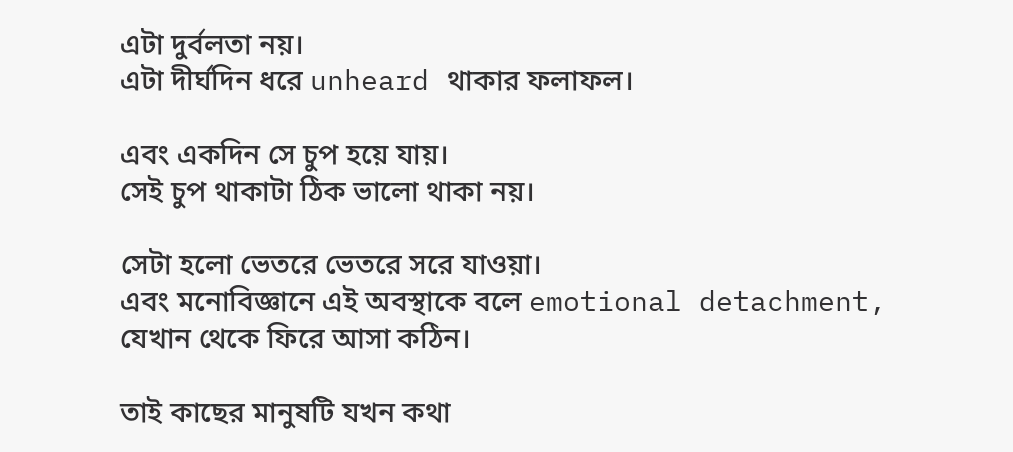এটা দুর্বলতা নয়।
এটা দীর্ঘদিন ধরে unheard থাকার ফলাফল।

এবং একদিন সে চুপ হয়ে যায়।
সেই চুপ থাকাটা ঠিক ভালো থাকা নয়।

সেটা হলো ভেতরে ভেতরে সরে যাওয়া।
এবং মনোবিজ্ঞানে এই অবস্থাকে বলে emotional detachment,
যেখান থেকে ফিরে আসা কঠিন।

তাই কাছের মানুষটি যখন কথা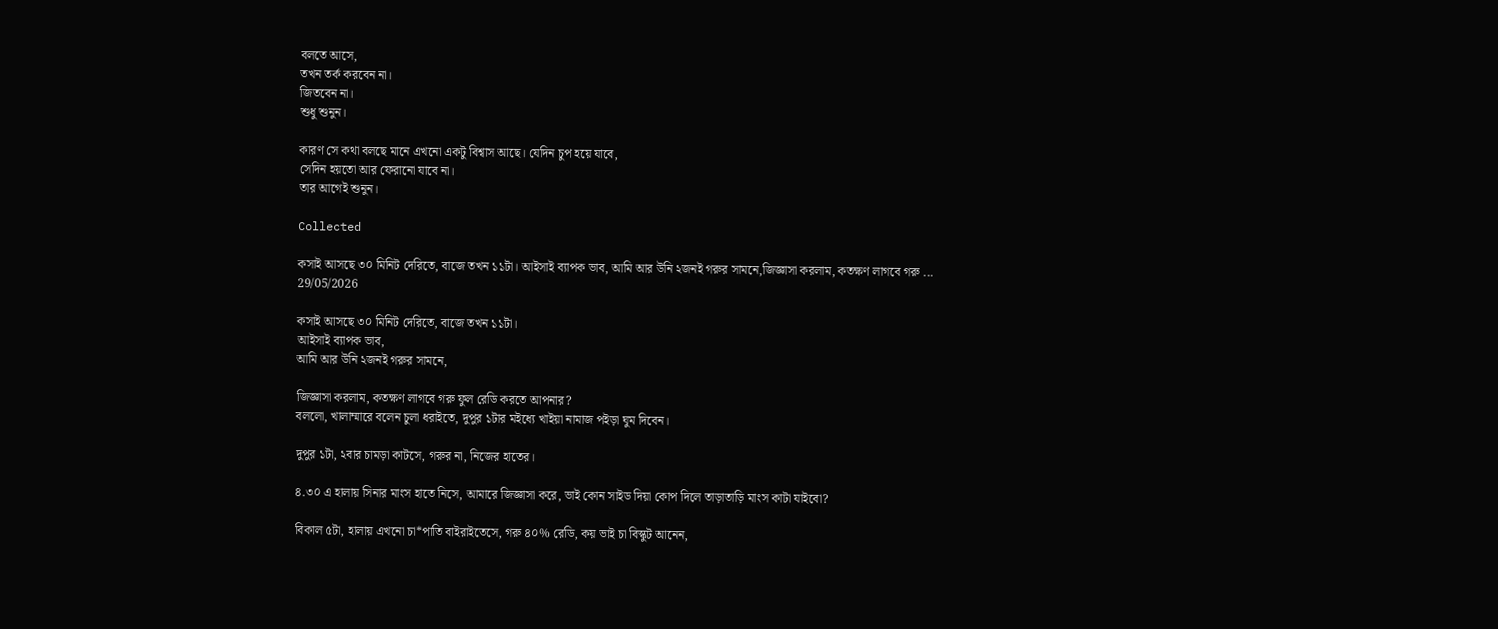বলতে আসে,
তখন তর্ক করবেন না।
জিতবেন না।
শুধু শুনুন।

কারণ সে কথা বলছে মানে এখনো একটু বিশ্বাস আছে। যেদিন চুপ হয়ে যাবে,
সেদিন হয়তো আর ফেরানো যাবে না।
তার আগেই শুনুন।

Collected

কসাই আসছে ৩০ মিনিট দেরিতে, বাজে তখন ১১টা। আইসাই ব্যাপক ভাব, আমি আর উনি ২জনই গরুর সামনে,জিজ্ঞাসা করলাম, কতক্ষণ লাগবে গরু ...
29/05/2026

কসাই আসছে ৩০ মিনিট দেরিতে, বাজে তখন ১১টা।
আইসাই ব্যাপক ভাব,
আমি আর উনি ২জনই গরুর সামনে,

জিজ্ঞাসা করলাম, কতক্ষণ লাগবে গরু ফুল রেডি করতে আপনার?
বললো, খালাম্মারে বলেন চুলা ধরাইতে, দুপুর ১টার মইধ্যে খাইয়া নামাজ পইড়া ঘুম দিবেন।

দুপুর ১টা, ২বার চামড়া কাটসে, গরুর না, নিজের হাতের।

৪.৩০ এ হালায় সিনার মাংস হাতে নিসে, আমারে জিজ্ঞাসা করে, ভাই কোন সাইড দিয়া কোপ দিলে তাড়াতাড়ি মাংস কাটা যাইবো?

বিকাল ৫টা, হালায় এখনো চা*পাতি বাইরাইতেসে, গরু ৪০% রেডি, কয় ভাই চা বিস্কুট আনেন,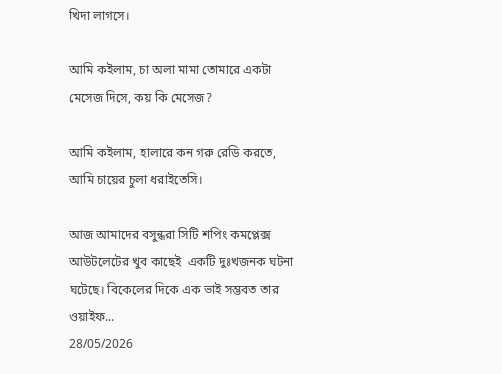খিদা লাগসে।

আমি কইলাম, চা অলা মামা তোমারে একটা মেসেজ দিসে, কয় কি মেসেজ?

আমি কইলাম, হালারে কন গরু রেডি করতে, আমি চায়ের চুলা ধরাইতেসি।

আজ আমাদের বসুন্ধরা সিটি শপিং কমপ্লেক্স আউটলেটের খুব কাছেই  একটি দুঃখজনক ঘটনা ঘটেছে। বিকেলের দিকে এক ভাই সম্ভবত তার ওয়াইফ...
28/05/2026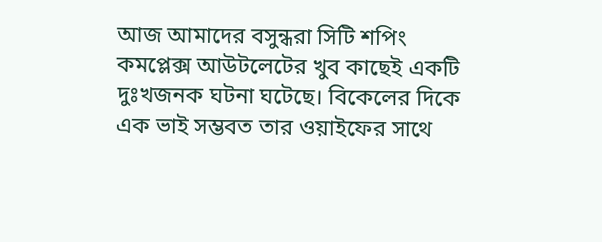আজ আমাদের বসুন্ধরা সিটি শপিং কমপ্লেক্স আউটলেটের খুব কাছেই একটি দুঃখজনক ঘটনা ঘটেছে। বিকেলের দিকে এক ভাই সম্ভবত তার ওয়াইফের সাথে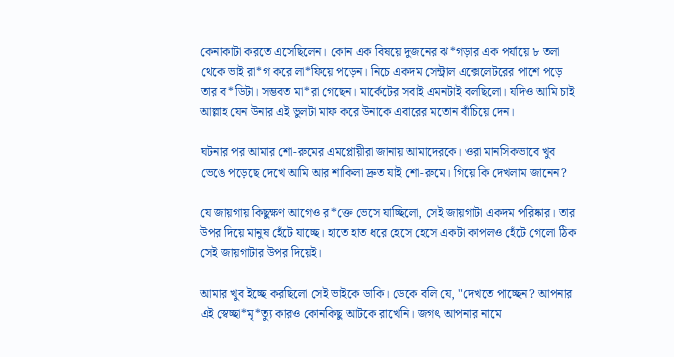কেনাকাটা করতে এসেছিলেন। কোন এক বিষয়ে দুজনের ঝ*গড়ার এক পর্যায়ে ৮ তলা থেকে ভাই রা*গ করে লা*ফিয়ে পড়েন। নিচে একদম সেন্ট্রাল এক্সেলেটরের পাশে পড়ে তার ব*ডিটা। সম্ভবত মা*রা গেছেন। মার্কেটের সবাই এমনটাই বলছিলো। যদিও আমি চাই আল্লাহ যেন উনার এই ভুলটা মাফ করে উনাকে এবারের মতোন বাঁচিয়ে দেন।

ঘটনার পর আমার শো-রুমের এমপ্লোয়ীরা জানায় আমাদেরকে। ওরা মানসিকভাবে খুব ভেঙে পড়েছে দেখে আমি আর শাকিলা দ্রুত যাই শো-রুমে। গিয়ে কি দেখলাম জানেন?

যে জায়গায় কিছুক্ষণ আগেও র*ক্তে ভেসে যাচ্ছিলো, সেই জায়গাটা একদম পরিষ্কার। তার উপর দিয়ে মানুষ হেঁটে যাচ্ছে। হাতে হাত ধরে হেসে হেসে একটা কাপলও হেঁটে গেলো ঠিক সেই জায়গাটার উপর দিয়েই।

আমার খুব ইচ্ছে করছিলো সেই ভাইকে ডাকি। ডেকে বলি যে, "দেখতে পাচ্ছেন? আপনার এই স্বেচ্ছা*মৃ*ত্যু কারও কোনকিছু আটকে রাখেনি। জগৎ আপনার নামে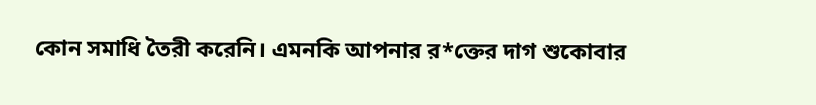কোন সমাধি তৈরী করেনি। এমনকি আপনার র*ক্তের দাগ শুকোবার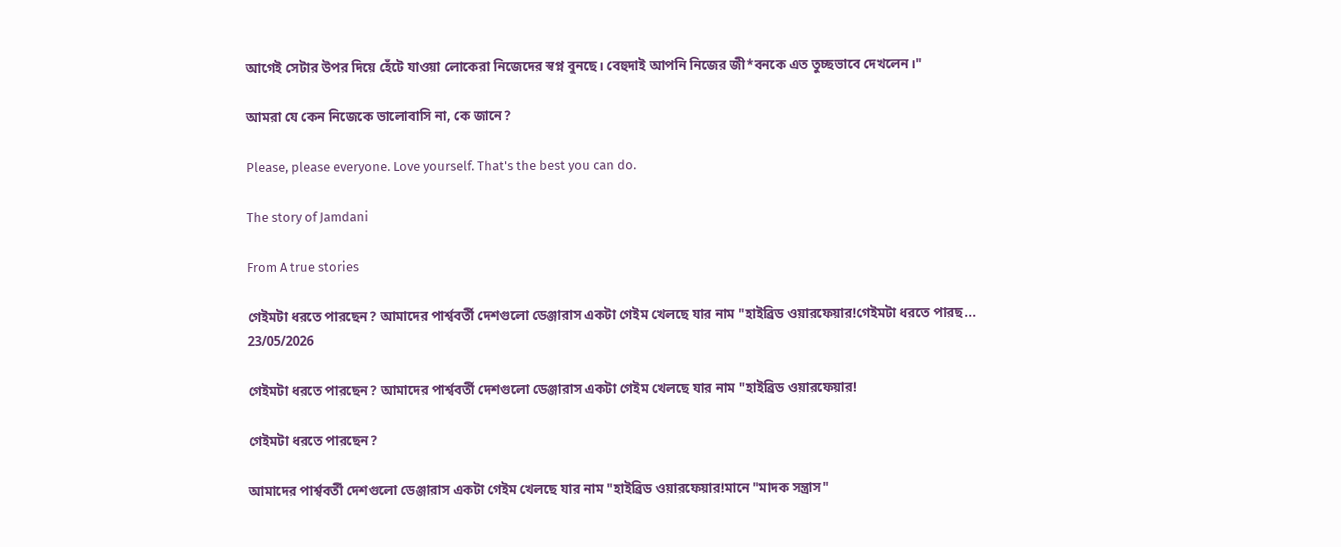আগেই সেটার উপর দিয়ে হেঁটে যাওয়া লোকেরা নিজেদের স্বপ্ন বুনছে। বেহুদাই আপনি নিজের জী*বনকে এত তুচ্ছভাবে দেখলেন।"

আমরা যে কেন নিজেকে ভালোবাসি না, কে জানে?

Please, please everyone. Love yourself. That's the best you can do.

The story of Jamdani

From A true stories

গেইমটা ধরতে পারছেন? আমাদের পার্শ্ববর্তী দেশগুলো ডেঞ্জারাস একটা গেইম খেলছে যার নাম "হাইব্রিড ওয়ারফেয়ার!গেইমটা ধরতে পারছ...
23/05/2026

গেইমটা ধরতে পারছেন? আমাদের পার্শ্ববর্তী দেশগুলো ডেঞ্জারাস একটা গেইম খেলছে যার নাম "হাইব্রিড ওয়ারফেয়ার!

গেইমটা ধরতে পারছেন?

আমাদের পার্শ্ববর্তী দেশগুলো ডেঞ্জারাস একটা গেইম খেলছে যার নাম "হাইব্রিড ওয়ারফেয়ার!মানে "মাদক সন্ত্রাস"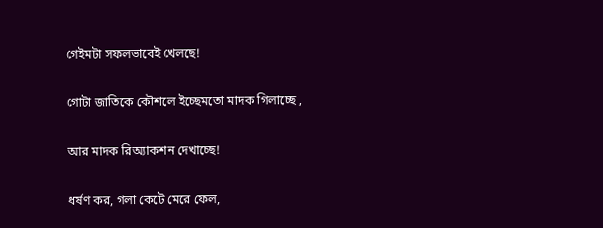গেইমটা সফলভাবেই খেলছে!

গোটা জাতিকে কৌশলে ইচ্ছেমতো মাদক গিলাচ্ছে ,

আর মাদক রিঅ্যাকশন দেখাচ্ছে!

ধর্ষণ কর, গলা কেটে মেরে ফেল,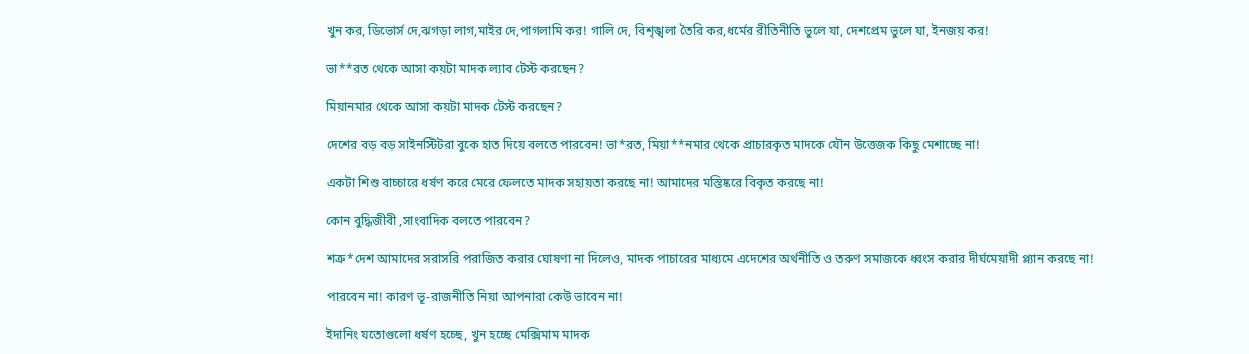খুন কর, ডিভোর্স দে,ঝগড়া লাগ,মাইর দে,পাগলামি কর! গালি দে, বিশৃঙ্খলা তৈরি কর,ধর্মের রীতিনীতি ভুলে যা, দেশপ্রেম ভুলে যা, ইনজয় কর!

ভা**রত থেকে আসা কয়টা মাদক ল্যাব টেস্ট করছেন?

মিয়ানমার থেকে আসা কয়টা মাদক টেস্ট করছেন?

দেশের বড় বড় সাইনস্টিটরা বুকে হাত দিয়ে বলতে পারবেন! ভা*রত, মিয়া**নমার থেকে প্রাচারকৃত মাদকে যৌন উত্তেজক কিছু মেশাচ্ছে না!

একটা শিশু বাচ্চারে ধর্ষণ করে মেরে ফেলতে মাদক সহায়তা করছে না! আমাদের মস্তিষ্করে বিকৃত করছে না!

কোন বুদ্ধিজীবী ,সাংবাদিক বলতে পারবেন?

শত্রু*দেশ আমাদের সরাসরি পরাজিত করার ঘোষণা না দিলেও, মাদক পাচারের মাধ্যমে এদেশের অর্থনীতি ও তরুণ সমাজকে ধ্বংস করার দীর্ঘমেয়াদী প্ল্যান করছে না!

পারবেন না! কারণ ভূ-রাজনীতি নিয়া আপনারা কেউ ভাবেন না!

ইদানিং যতোগুলো ধর্ষণ হচ্ছে, খুন হচ্ছে মেক্সিমাম মাদক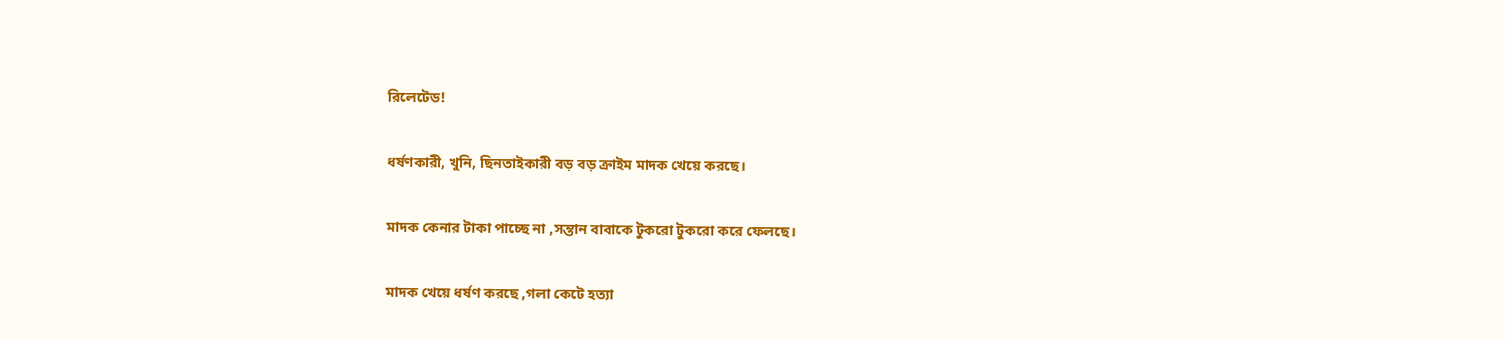রিলেটেড!

ধর্ষণকারী, খুনি, ছিনতাইকারী বড় বড় ক্রাইম মাদক খেয়ে করছে।

মাদক কেনার টাকা পাচ্ছে না ,সন্তান বাবাকে টুকরো টুকরো করে ফেলছে।

মাদক খেয়ে ধর্ষণ করছে ,গলা কেটে হত্যা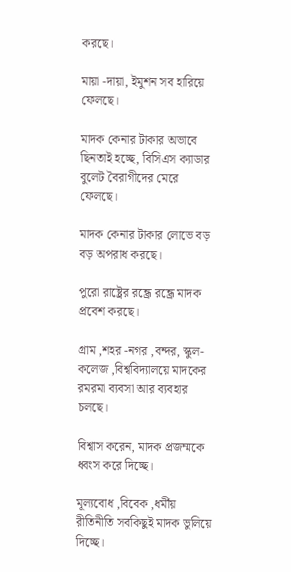করছে।

মায়া -দায়া, ইমুশন সব হারিয়ে ফেলছে।

মাদক কেনার টাকার অভাবে ছিনতাই হচ্ছে, বিসিএস ক্যাডার বুলেট বৈরাগীদের মেরে ফেলছে।

মাদক কেনার টাকার লোভে বড় বড় অপরাধ করছে।

পুরো রাষ্ট্রের রন্ধ্রে রন্ধ্রে মাদক প্রবেশ করছে।

গ্রাম ,শহর -নগর ,বন্দর, স্কুল- কলেজ ,বিশ্ববিদ্যালয়ে মাদকের রমরমা ব্যবসা আর ব্যবহার চলছে।

বিশ্বাস করেন, মাদক প্রজম্মকে ধ্বংস করে দিচ্ছে।

মূল্যবোধ ,বিবেক ,ধর্মীয় রীতিনীতি সবকিছুই মাদক ভুলিয়ে দিচ্ছে।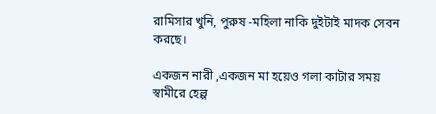রামিসার খুনি, পুরুষ -মহিলা নাকি দুইটাই মাদক সেবন করছে।

একজন নারী ,একজন মা হয়েও গলা কাটার সময় স্বামীরে হেল্প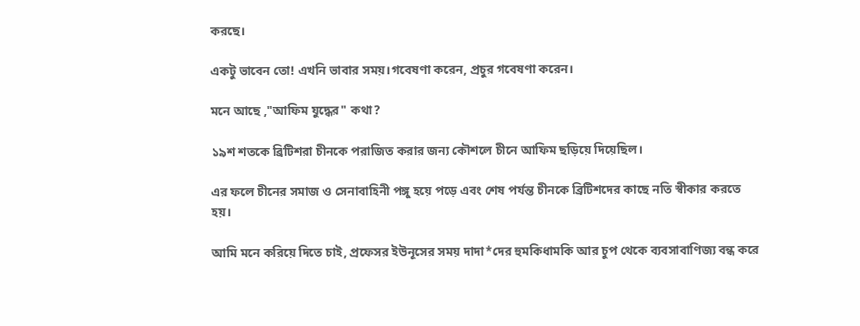করছে।

একটু ভাবেন তো! এখনি ভাবার সময়।গবেষণা করেন, প্রচুর গবেষণা করেন।

মনে আছে ,"আফিম যুদ্ধের" কথা?

১৯শ শতকে ব্রিটিশরা চীনকে পরাজিত করার জন্য কৌশলে চীনে আফিম ছড়িয়ে দিয়েছিল।

এর ফলে চীনের সমাজ ও সেনাবাহিনী পঙ্গু হয়ে পড়ে এবং শেষ পর্যন্ত চীনকে ব্রিটিশদের কাছে নতি স্বীকার করতে হয়।

আমি মনে করিয়ে দিতে চাই, প্রফেসর ইউনূসের সময় দাদা*দের হুমকিধামকি আর চুপ থেকে ব্যবসাবাণিজ্য বন্ধ করে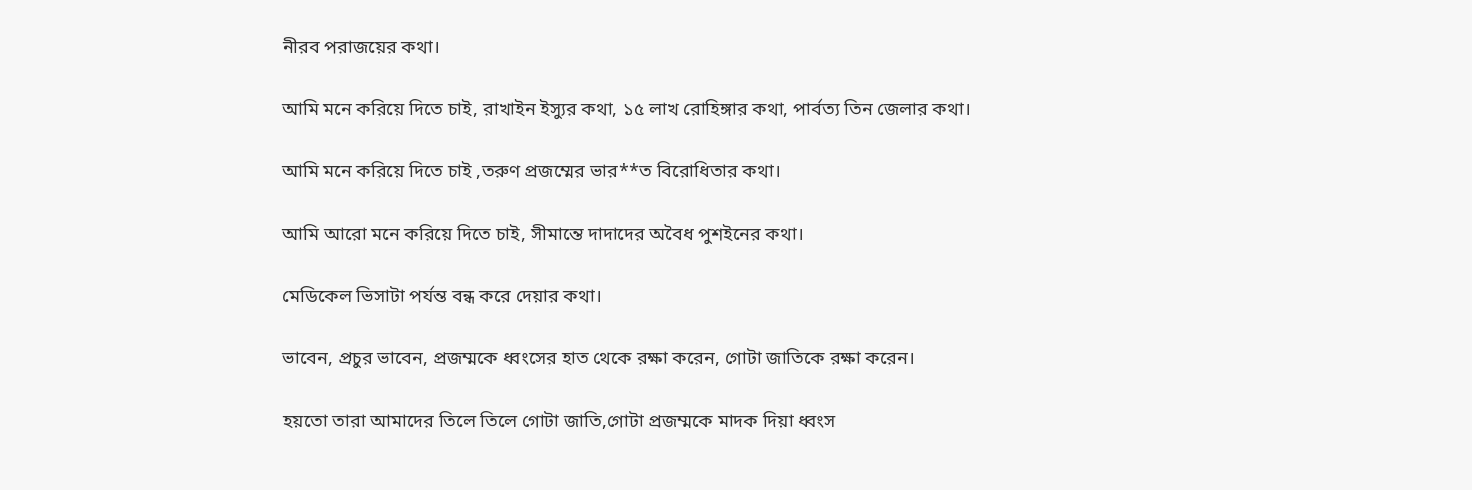নীরব পরাজয়ের কথা।

আমি মনে করিয়ে দিতে চাই, রাখাইন ইস্যুর কথা, ১৫ লাখ রোহিঙ্গার কথা, পার্বত্য তিন জেলার কথা।

আমি মনে করিয়ে দিতে চাই ,তরুণ প্রজম্মের ভার**ত বিরোধিতার কথা।

আমি আরো মনে করিয়ে দিতে চাই, সীমান্তে দাদাদের অবৈধ পুশইনের কথা।

মেডিকেল ভিসাটা পর্যন্ত বন্ধ করে দেয়ার কথা।

ভাবেন, প্রচুর ভাবেন, প্রজম্মকে ধ্বংসের হাত থেকে রক্ষা করেন, গোটা জাতিকে রক্ষা করেন।

হয়তো তারা আমাদের তিলে তিলে গোটা জাতি,গোটা প্রজম্মকে মাদক দিয়া ধ্বংস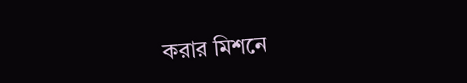করার মিশনে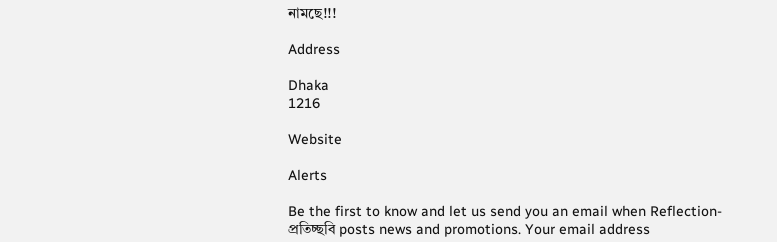নামছে!!!

Address

Dhaka
1216

Website

Alerts

Be the first to know and let us send you an email when Reflection-প্রতিচ্ছবি posts news and promotions. Your email address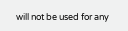will not be used for any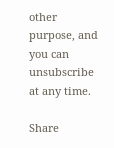other purpose, and you can unsubscribe at any time.

Share